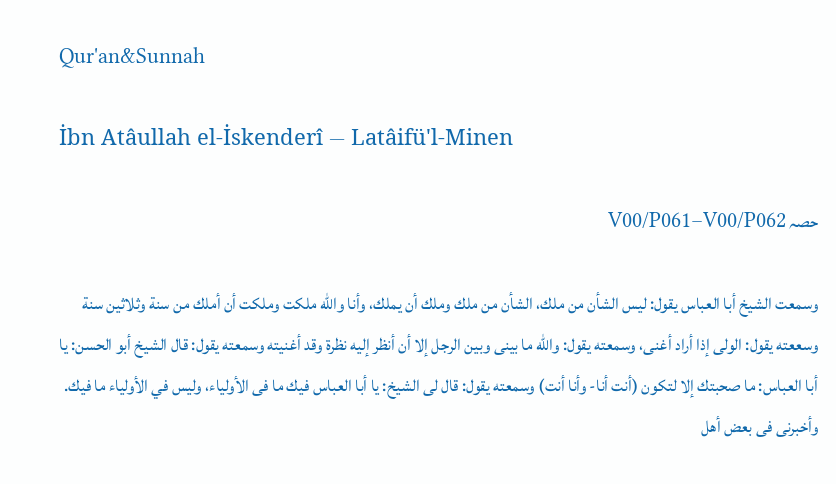Qur'an&Sunnah

İbn Atâullah el-İskenderî — Latâifü'l-Minen

حصہ V00/P061–V00/P062

وسمعت الشيخ أبا العباس يقول: ليس الشأن من ملك، الشأن من ملك وملك أن يملك، وأنا والله ملكت وملكت أن أملك من سنة وثلاثين سنة وسععته يقول: الولى إذا أراد أغنى، وسمعته يقول: والله ما بينى وبين الرجل إلا أن أنظر إليه نظرة وقد أغنيته وسمعته يقول: قال الشيخ أبو الحسن: يا أبا العباس: ما صحبتك إلا لتكون (أنت أنا- وأنا أنت) وسمعته يقول: قال لى الشيخ: يا أبا العباس فيك ما فى الأولياء، وليس في الأولياء ما فيك. وأخبرنى فى بعض أهل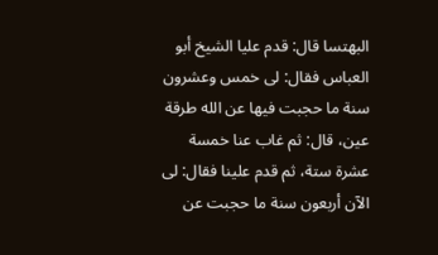البهتسا قال: قدم عليا الشيخ أبو العباس فقال: لى خمس وعشرون سنة ما حجبت فيها عن الله طرقة عين، قال: ثم غاب عنا خمسة عشرة ستة، ثم قدم علينا فقال: لى الآن أربعون سنة ما حجبت عن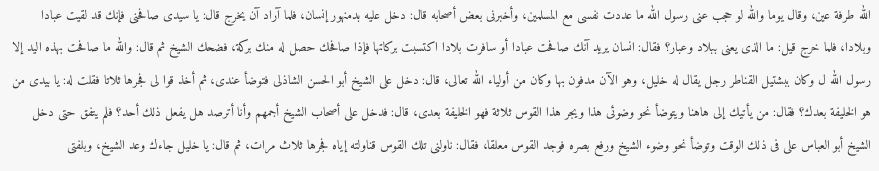الله طرفة عين، وقال يوما والله لو حجب عنى رسول الله ما عددت نفسى مع المسلمين، وأخبرنى بعض أصحابه قال: دخل عليه بدمنهور إنسان، فلما آراد آن يخرج قال: يا سيدى صافحنى فإنك قد لقيت عبادا وبلادا، فلما خرج قيل: ما الذى يعنى ببلاد وعبار؟ فقال: انسان يريد آنك صافحت عبادا أو سافرت بلادا اكتسبت بركاتها فإذا صافحك حصل له منك بركة، فضحك الشيخ ثم قال: والله ما صافحت بهذه اليد إلا رسول الله ل وكان ببشتيل القناطر رجل يقال له خليل، وهو الآن مدفون بها وكان من أولياء الله تعالى، قال: دخل على الشيخ أبو الحسن الشاذلى فتوضأ عندى، ثم أخذ قوا لى فجرها ثلاتا فقلت له: يا بيدى من هو الخليفة بعدك؟ فقال: من يأتيك إلى هاهنا ويتوضأ نحو وضوئى هذا ويجر هذا القوس ثلاثة فهو الخليفة بعدى، قال: فدخل على أصحاب الشيخ أجمهم وأنا أترصد هل يفعل ذلك أحد؟ فلم يتفق حتى دخل الشيخ أبو العباس على فى ذلك الوقت وتوضأ نحو وضوء الشيخ ورفع بصره فوجد القوس معلقا، فقال: ناولنى تلك القوس قناولته إياه فجرها ثلاث مرات، ثم قال: يا خليل جاءك وعد الشيخ، وبلفتى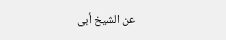عن الشيخ أبى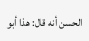الحسن أنه قال: هذا أبو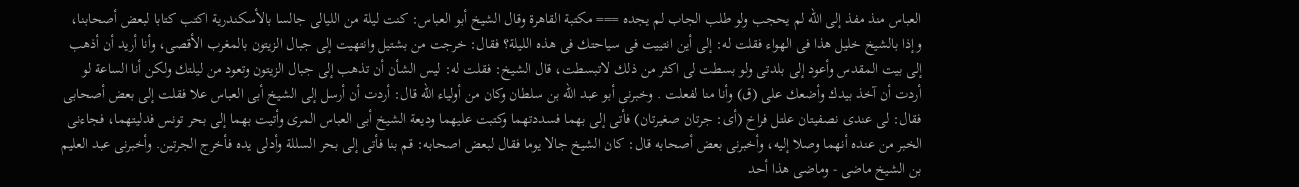العباس منذ مفذ إلى الله لم يحجب ولو طلب الجاب لم يجده === مكتبة القاهرة وقال الشيخ أبو العباس: كنت ليلة من الليالى جالسا بالأسكندرية اكتب كتابا لبعض أصحابنا، وإذا بالشيخ خليل هذا فى الهواء فقلت له: إلى أين انتييت فى سياحتك فى هذه الليلة؟ فقال: خرجت من بشتيل وانتهيت إلى جبال الزيتون بالمغرب الأقصى، وأنا أريد أن أذهب إلى بيت المقدس وأعود إلى بلدتى ولو بسطت لى اكثر من ذلك لاتبسطت، قال الشيخ: فقلت له: ليس الشأن أن تذهب إلى جبال الزيتون وتعود من ليلتك ولكن أنا الساعة لو أردت أن آخذ بيدك وأضعك على (ق) وأنا منا لفعلت . وخبرنى أبو عبد الله بن سلطان وكان من أولياء الله قال: أردت أن أرسل إلى الشيخ أبى العباس علا فقلت إلى بعض أصحابى فقال: لى عندى نصفيتان علتل فراخ (أى: جرتان صغيرتان) فأتى إلى بهما فسددتهما وكتبت عليهما وديعة الشيخ أبى العباس المرى وأتيت بهما إلى بحر تونس فدليتهما، فجاءنى الخبر من عنده أنهما وصلا إليه، وأخبرنى بعض أصحابه قال: كان الشيخ جالا يوما فقال لبعض اصحابه: قم بنا فأتى إلى بحر السللة وأدلى يده فأخرج الجرتين. وأخبرنى عبد العليم بن الشيخ ماضى - وماضى هذا أحد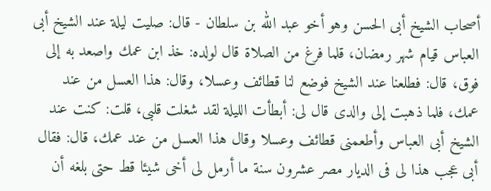أصحاب الشيخ أبى الحسن وهو أخو عبد الله بن سلطان - قال: صليت ليلة عند الشيخ أبى العباس قيام شهر رمضان، قلما فرغ من الصلاة قال لولده: خذ ابن عمك واصعد به إلى فوق، قال: فطلعنا عند الشيخ فوضع لنا قطائف وعسلا، وقال: هذا العسل من عند عمك، فلما ذهبت إلى والدى قال لى: أبطأت الليلة لقد شغلت قلبى، قلت: كنت عند الشيخ أبى العباس وأطعمنى قطائف وعسلا وقال هذا العسل من عند عمك، قال: فقال أبى عجب هذا لى فى الديار مصر عشرون سنة ما أرمل لى أخى شيئا قط حتى بلغه أن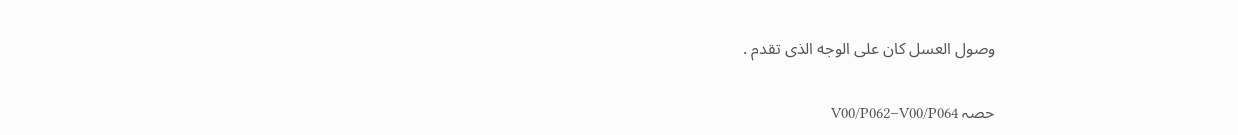وصول العسل كان على الوجه الذى تقدم .

حصہ V00/P062–V00/P064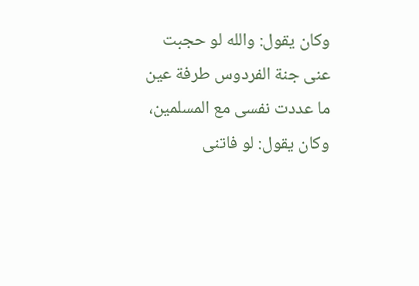وكان يقول: والله لو حجبت عنى جنة الفردوس طرفة عين ما عددت نفسى مع المسلمين، وكان يقول: لو فاتنى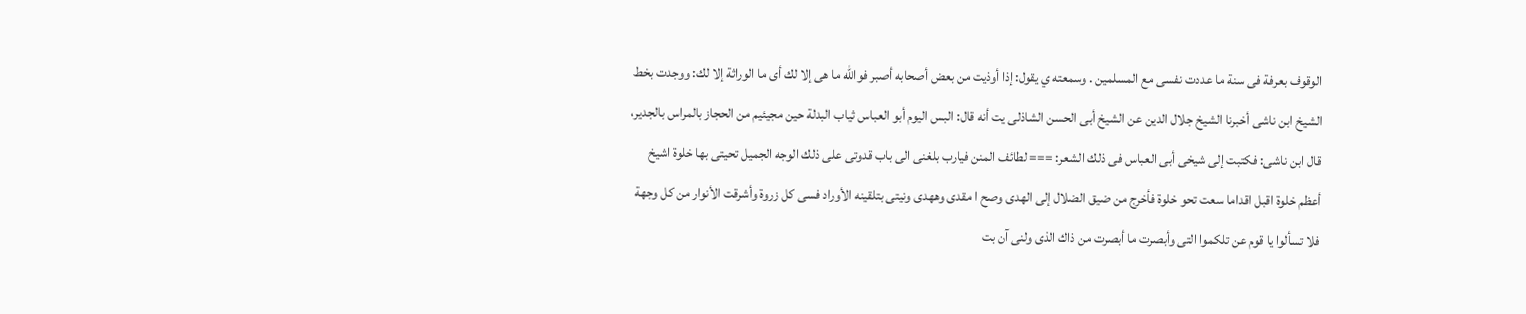الوقوف بعرفة فى سنة ما عددت نفسى مع المسلمين . وسمعته ي يقول: إذا أوذيت من بعض أصحابه أصبر فوالله ما هى إلا لك أى ما الوراثة إلا لك: ووجدت بخط الشيخ ابن ناشى أخبرنا الشيخ جلال الدين عن الشيخ أبى الحسن الشاذلى يت أنه قال: البس اليوم أبو العباس ثياب البدلة حين مجيئيم من الحجاز بالمراس بالجدير، قال ابن ناشى: فكتبت إلى شيخى أبى العباس فى ذلك الشعر: === لطائف المنن فيارب بلغنى الى باب قدوتى على ذلك الوجه الجميل تحيتى بها خلوة اشيخ أعظم خلوة اقبل اقداما سعت تحو خلوة فأخرج من ضيق الضلال إلى الهدى وصح ا مقدى وههدى ونيتى بتلقينه الأوراد فسى كل زروة وأشرقت الأنوار من كل وجهة فلا تسألوا يا قوم عن تلكموا التى وأبصرت ما أبصرت من ذاك الذى ولنى آن بت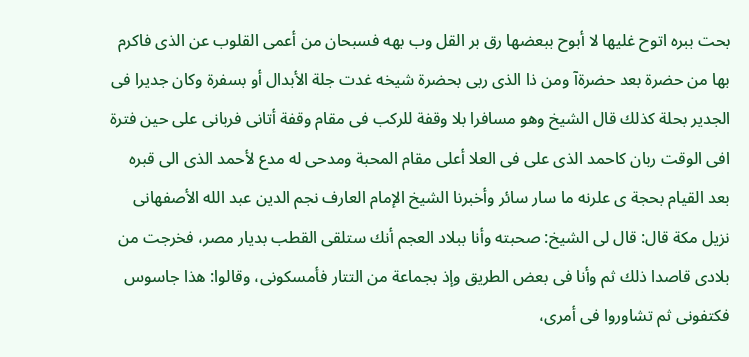بحت ببرە اتوح غليها لا أبوح ببعضها رق بر القل وب بهه فسبحان من أعمى القلوب عن الذى فاكرم بها من حضرة بعد حضرةآ ومن ذا الذى ربى بحضرة شيخه غدت جلة الأبدال أو بسفرة وكان جديرا فى الجدير بحلة كذلك قال الشيخ وهو مسافرا بلا وقفة للركب فى مقام وقفة أتانى فربانى على حين فترة افى الوقت ربان كاحمد الذى على فى العلا أعلى مقام المحبة ومدحى له مدع لأحمد الذى الى قبره بعد القيام بحجة ى علرنه ما سار سائر وأخبرنا الشيخ الإمام العارف نجم الدين عبد الله الأصفهانى نزيل مكة قال: قال لى الشيخ: صحبته وأنا ببلاد العجم أنك ستلقى القطب بديار مصر، فخرجت من بلادى قاصدا ذلك ثم وأنا فى بعض الطريق وإذ بجماعة من التتار فأمسكونى، وقالوا: هذا جاسوس فكتفونى ثم تشاوروا فى أمرى،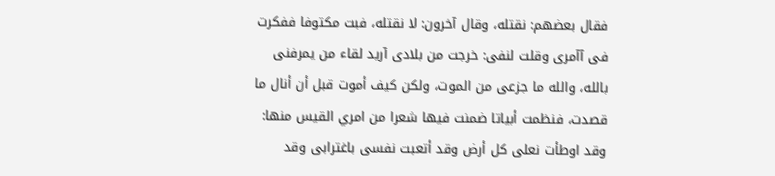فقال بعضهم: نقتله، وقال آخرون: لا نقتله، فبت مكتوفا ففكرت فى آآمرى وقلت لنفى: خرجت من بلادى آريد لقاء من يمرفنى بالله، والله ما جزعى من الموت، ولكن كيف أموت قبل أن أنال ما قصدت، فنظمت أبياتا ضمنت فيها شعرا من امري القيس منها: وقد اوطأت نعلى كل أرض وقد أتعبت نفسى باغترابى وقد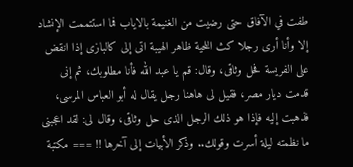طفت في الآفاق حتى رضيت من الغنيمة بالاياب فما استتممت الإنشاد إلا وأنا أرى رجلا كث اللحية ظاهر الهيبة اتى إلى كالبازى إذا انقض على الفريسة فحل وثاقى، وقال: قم يا عبد الله فأنا مطلوبك، ثم إنى قدمت ديار مصر، فقيل لى هاهنا رجل يقال له أبو العباس المرسى، فذهبت إليه فإذا هو ذلك الرجل الذى حل وثاقى، وقال لى: لقد اعجبنى ما نظمته ليلة أسرت وقولك.. وذكر الأبيات إلى آخرها !! === مكتبة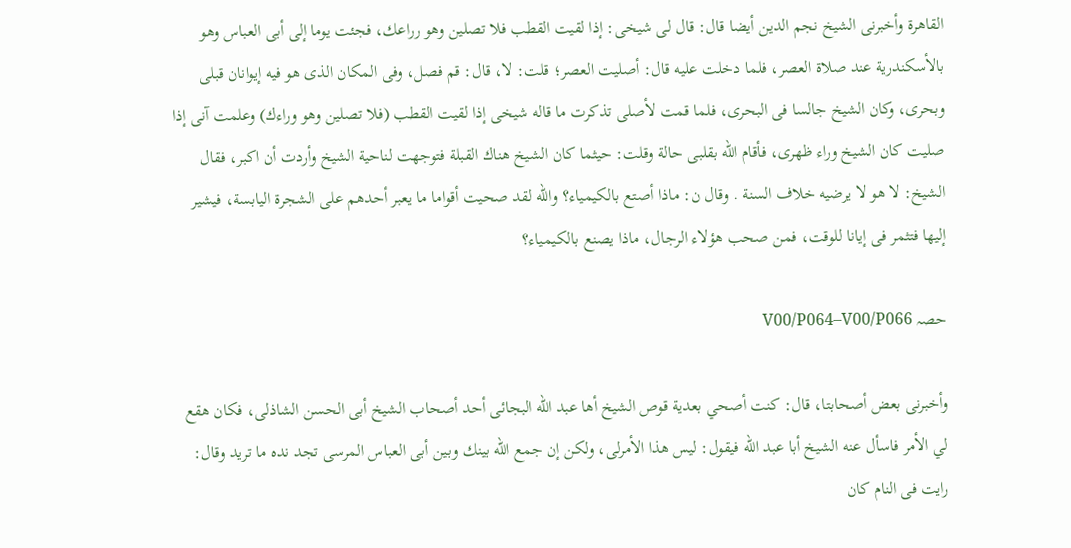القاهرة وأخبرنى الشيخ نجم الدين أيضا قال: قال لى شيخى: إذا لقيت القطب فلا تصلين وهو رراعك، فجئت يوما إلى أبى العباس وهو بالأسكندرية عند صلاة العصر، فلما دخلت عليه قال: أصليت العصر؛ قلت: لا، قال: قم فصل، وفى المكان الذى هو فيه إيوانان قبلى وبحرى، وكان الشيخ جالسا فى البحرى، فلما قمت لأصلى تذكرت ما قاله شيخى إذا لقيت القطب (فلا تصلين وهو وراءك) وعلمت آنى إذا صليت كان الشيخ وراء ظهرى، فأقام الله بقلبى حالة وقلت: حيثما كان الشيخ هناك القبلة فتوجهت لناحية الشيخ وأردت أن اكبر، فقال الشيخ: لا هو لا يرضيه خلاف السنة . وقال ن: ماذا أصتع بالكيمياء؟ والله لقد صحيت أقواما ما يعبر أحدهم على الشجرة اليابسة، فيشير إليها فتثمر فى إيانا للوقت، فمن صحب هؤلاء الرجال، ماذا يصنع بالكيمياء؟

حصہ V00/P064–V00/P066

وأخبرنى بعض أصحابتا، قال: كنت أصحي بعدية قوص الشيخ أها عبد الله البجائى أحد أصحاب الشيخ أبى الحسن الشاذلى، فكان هقع لي الأمر فاسأل عنه الشيخ أبا عبد الله فيقول: ليس هذا الأمرلى، ولكن إن جمع الله بينك وبين أبى العباس المرسى تجد نده ما تريد وقال: رايت فى النام كان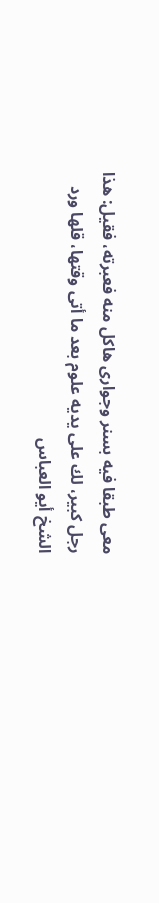معى طبقا فيه بسنر وجوارى هاكل منه فعبرته، فقيل: هذا رجل كبير، لك على يديه علوم بعد ما أتى وقتها، قلها ورد الشخ أيو العباس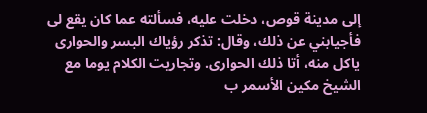إلى مدينة قوص، دخلت عليه، فسألته عما كان يقع لى فأجيابني عن ذلك، وقال: تذكر رؤياك البسر والحوارى ياكل منه، أتا ذلك الحوارى. وتجاريت الكلام يوما مع الشيخ مكين الأسمر ب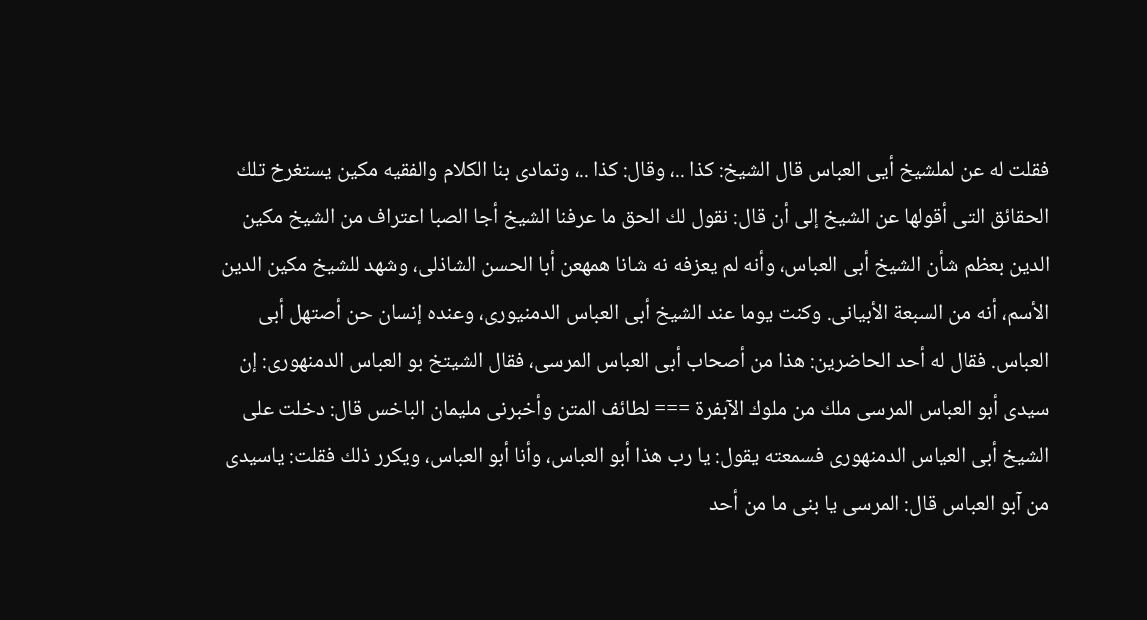فقلت له عن لملشيخ أيى العباس قال الشيخ: كذا ..، وقال: كذا ..، وتمادى بنا الكلام والفقيه مكين يستغرخ تلك الحقائق التى أقولها عن الشيخ إلى أن قال: نقول لك الحق ما عرفنا الشيخ أجا الصبا اعتراف من الشيخ مكين الدين بعظم شأن الشيخ أبى العباس، وأنه لم يعزفه نه شانا همهعن أبا الحسن الشاذلى، وشهد للشيخ مكين الدين الأسم، أنه من السبعة الأبيانى. وكنت يوما عند الشيخ أبى العباس الدمنيورى، وعنده إنسان حن أصتهل أبى العباس. فقال له أحد الحاضرين: هذا من أصحاب أبى العباس المرسى، فقال الشيتخ بو العباس الدمنهورى: إن سيدى أبو العباس المرسى ملك من ملوك الآبفرة === لطائف المتن وأخبرنى مليمان الباخس قال: دخلت على الشيخ أبى العياس الدمنهورى فسمعته يقول: يا رب هذا أبو العباس، وأنا أبو العباس، ويكرر ذلك فقلت: ياسيدى من آبو العباس قال: المرسى يا بنى ما من أحد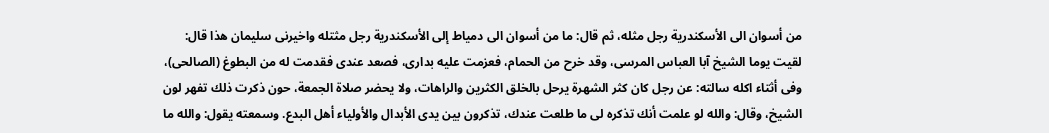من أسوان الى الأسكندرية رجل مثله، ثم قال: ما من أسوان الى دمياط إلى الأسكندرية رجل مثتله واخيرنى سليمان هذا قال: لقيت يوما الشيخ آبا العباس المرسى، وقد خرح من الحمام، فعزمت عليه بدارى، فصعد عندى فقدمت له من البطوغ (الصالحى)، وفى أثتاء اكله سالته: عن رجل كان كثر الشهرة يرحل بالخلق الكثرين والراهات، ولا يحضر صلاة الجمعة، حون ذكرت ذلك تفهر لون الشيخ، وقال: والله لو علمت أنك تذكره لى ما طلعت عندك، تذكرون بين يدى الأبدال والأولياء أهل البدع. وسمعته يقول: والله ما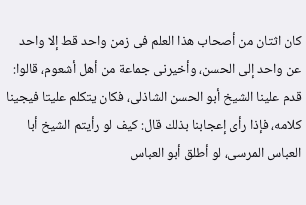كان اثتان من أصحاب هذا العلم فى زمن واحد قط إلا واحد عن واحد إلى الحسن، وأخيرنى جماعة من أهل أشعوم، قالوا: قدم علينا الشيخ أبو الحسن الشاذلى، فكان يتكلم عليتا فيجينا كلامه، فإذا رأى إعجابنا بذلك قال: كيف لو رأيتم الشيخ أبا العباس المرسى، لو أطلق أبو العباس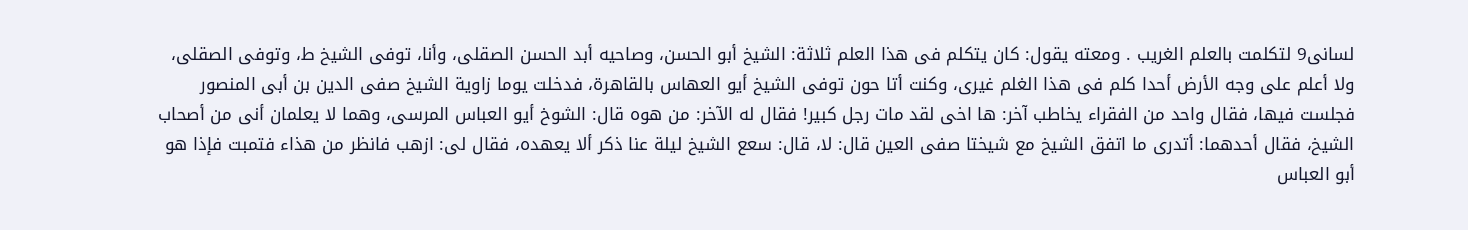لسانى9 لتكلمت بالعلم الغريب . ومعته يقول: كان يتكلم فى هذا العلم ثلاثة: الشيخ أبو الحسن، وصاحيه أبد الحسن الصقلى، وأنا، توفى الشيخ ط، وتوفى الصقلى، ولا أعلم على وجه الأرض أحدا كلم فى هذا الغلم غيرى، وكنت أتا حون توفى الشيخ أيو العهاس بالقاهرة، فدخلت يوما زاوية الشيخ صفى الدين بن أبى المنصور فجلست فيها، فقال واحد من الفقراء يخاطب آخر: ها اخى لقد مات رجل كبير! فقال له الآخر: من هوه قال: الشوخ أيو العباس المرسى، وهما لا يعلمان أنى من أصحاب الشيخ، فقال أحدهما: أتدرى ما اتفق الشيخ مع شيختا صفى العين قال: لا، قال: سعع الشيخ ليلة عنا ذكر ألا يعهده، فقال لى: ازهب فانظر من هذاء فتمبت فإذا هو أبو العباس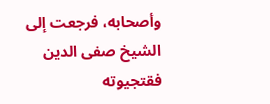وأصحابه، فرجعت إلى الشيخ صفى الدين فقتجيوته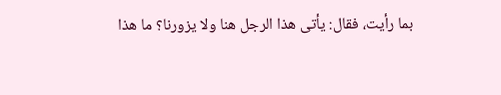بما رأيت، فقال: يأتى هذا الرجل هنا ولا يزورنا؟ ما هذا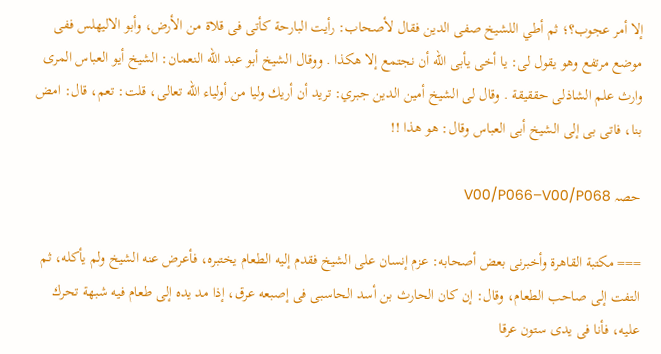إلا أمر عجوب؟؛ ثم أطي اللشيخ صفى الدين فقال لأصحاب: رأيت البارحة كأتى فى قلاة من الأرض، وأبو الاليهلس ففى موضع مرتفع وهو يقول لى: يا أخى يأبى الله أن نجتمع إلا هكذا . ووقال الشيخ أبو عبد الله النعمان: الشيخ أيو العباس المرى وارث علم الشاذلى حققيقة . وقال لى الشيخ أمين الدين جبري: تريد أن أريك وليا من أولياء الله تعالى، قلت: تعم، قال: امض بنا، فاتى بى إلى الشيخ أبى العباس وقال: هو هذا !!

حصہ V00/P066–V00/P068

=== مكتبة القاهرة وأخبرنى بعض أصحابه: عزم إنسان على الشيخ فقدم إليه الطعام يختبره، فأعرض عنه الشيخ ولم يأكله، ثم التفت إلى صاحب الطعام، وقال: إن كان الحارث بن أسد الحاسبى فى إصبعه عرق، إذا مد يده إلى طعام فيه شبهة تحرك عليه، فأنا فى يدى ستون عرقا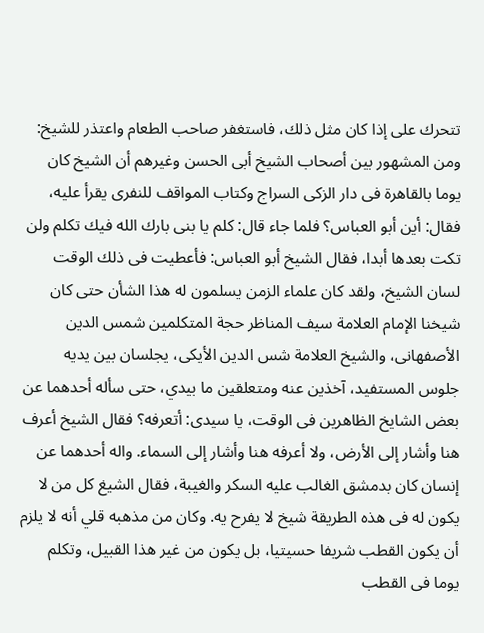تتحرك على إذا كان مثل ذلك، فاستغفر صاحب الطعام واعتذر للشيخ: ومن المشهور بين أصحاب الشيخ أبى الحسن وغيرهم أن الشيخ كان يوما بالقاهرة فى دار الزكى السراج وكتاب المواقف للنفرى يقرأ عليه، فقال: أين أبو العباس؟ فلما جاء قال: كلم يا بنى بارك الله فيك تكلم ولن تكت بعدها أبدا، فقال الشيخ أبو العباس: فأعطيت فى ذلك الوقت لسان الشيخ، ولقد كان علماء الزمن يسلمون له هذا الشأن حتى كان شيخنا الإمام العلامة سيف المناظر حجة المتكلمين شمس الدين الأصفهانى، والشيخ العلامة شس الدين الأيكى، يجلسان بين يديه جلوس المستفيد، آخذين عنه ومتعلقين ما بيدي، حتى سأله أحدهما عن بعض الشايخ الظاهرين فى الوقت، يا سيدى: أتعرفه؟ فقال الشيخ أعرف هنا وأشار إلى الأرض، ولا أعرفه هنا وأشار إلى السماء. واله أحدهما عن إنسان كان بدمشق الغالب عليه السكر والغيبة، فقال الشيغ كل من لا يكون له فى هذه الطريقة شيخ لا يفرح يه. وكان من مذهبه قلي أنه لا يلزم أن يكون القطب شريفا حسيتيا، بل يكون من غير هذا القبيل، وتكلم يوما فى القطب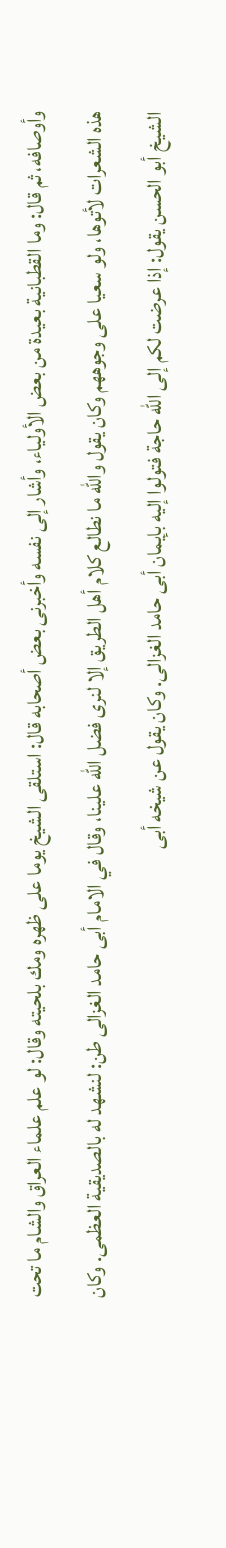وأوصافه، ثم قال: وما القطبانية بعيدة من بعض الأولياء، وأشار إلى نفسه وأخبرنى بعض أصحابه قال: استلقى الشيخ يوما على ظهره ومك بلحيته وقال: لو علم علماء العراق والشام ما تحت هذه الشعرات لأتوها، ولو سعيا على وجوههم وكان يقول والله ما نطالع كلام أهل الطريق إلا لنرى فضل الله علينا، وقال في الامام أبى حامد الغزالى طن: لنشهد له بالصديقية العظمى. وكان الشيخ أبو الحسن يقول: إذا عرضت لكم إلى الله حاجة فتولوا إليه بإيمان أبى حامد الغزالى. وكان يقول عن شيخه أبى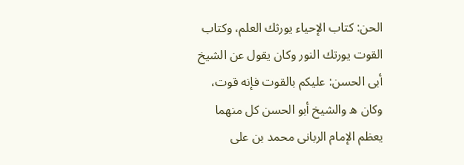الحن: كتاب الإحياء يورثك العلم، وكتاب القوت يورتك النور وكان يقول عن الشيخ أبى الحسن: عليكم بالقوت فإنه قوت، وكان ه والشيخ أبو الحسن كل منهما يعظم الإمام الربانى محمد بن على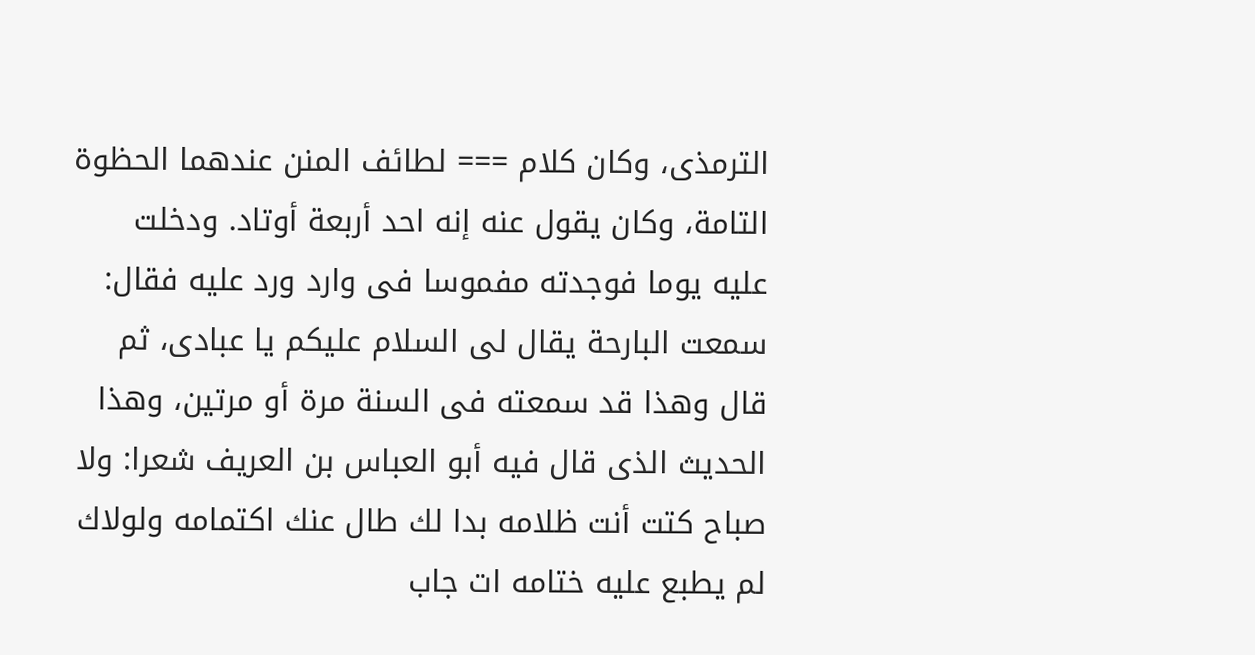الترمذى، وكان كلام === لطائف المنن عندهما الحظوة التامة، وكان يقول عنه إنه احد أربعة أوتاد. ودخلت عليه يوما فوجدته مفموسا فى وارد ورد عليه فقال: سمعت البارحة يقال لى السلام عليكم يا عبادى، ثم قال وهذا قد سمعته فى السنة مرة أو مرتين، وهذا الحديث الذى قال فيه أبو العباس بن العريف شعرا: ولا صباح كتت أنت ظلامه بدا لك طال عنك اكتمامه ولولاك لم يطبع عليه ختامه ات جاب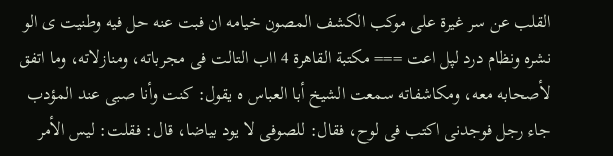القلب عن سر غيرة على موكب الكشف المصون خيامه ان فبت عنه حل فيه وطنيت ى الو نشره ونظام درد لپل اعت === مكتبة القاهرة 4 ااب التالت فى مجرباته، ومنازلاته، وما اتفق لأصحابه معه، ومكاشفاته سمعت الشيخ أبا العباس ه يقول: كنت وأنا صبى عند المؤدب جاء رجل فوجدنى اكتب فى لوح، فقال: للصوفى لا يود بياضا، قال: فقلت: ليس الأمر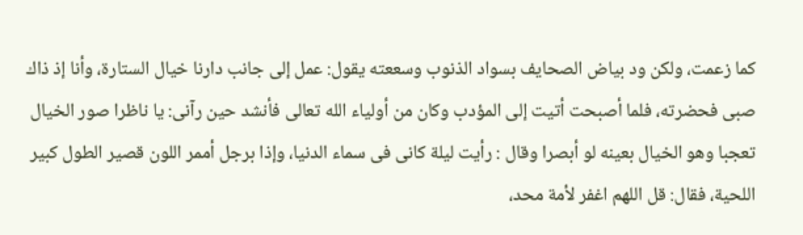كما زعمت، ولكن ود بياض الصحايف بسواد الذنوب وسععته يقول: عمل إلى جانب دارنا خيال الستارة، وأنا إذ ذاك صبى فحضرته، فلما أصبحت أتيت إلى المؤدب وكان من أولياء الله تعالى فأنشد حين رآنى: يا ناظرا صور الخيال تعجبا وهو الخيال بعينه لو أبصرا وقال : رأيت ليلة كانى فى سماء الدنيا، وإذا برجل أممر اللون قصير الطول كبير اللحية، فقال: قل اللهم اغفر لأمة محد،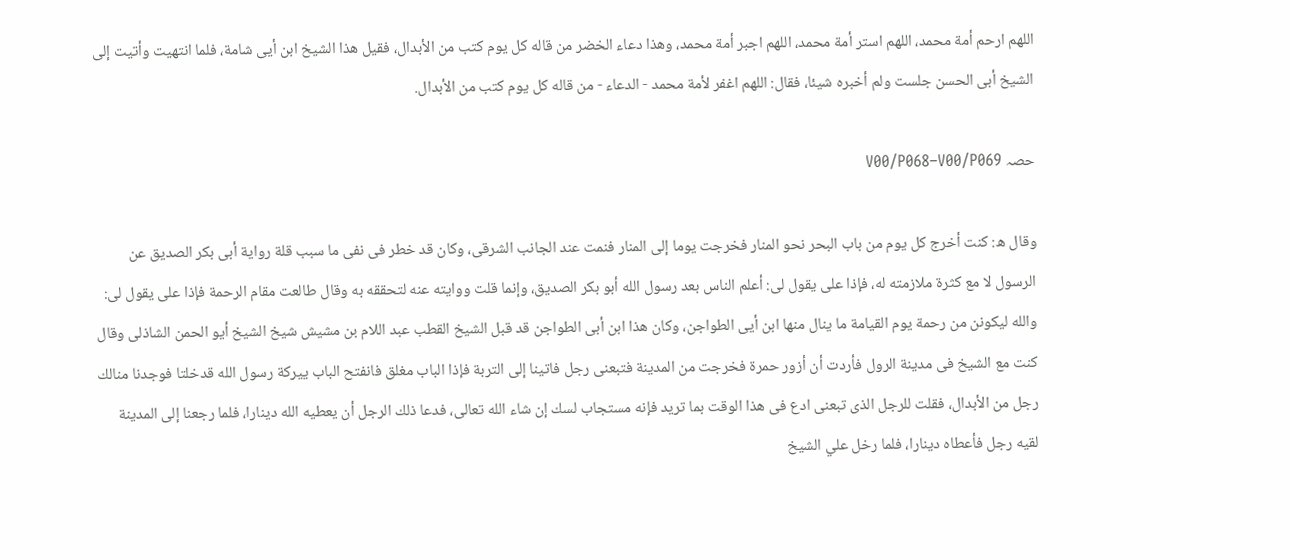اللهم ارحم أمة محمد، اللهم استر أمة محمد، اللهم اجبر أمة محمد، وهذا دعاء الخضر من قاله كل يوم كتب من الأبدال، فقيل هذا الشيخ ابن أيى شامة، فلما انتهيت وأتيت إلى الشيخ أبى الحسن جلست ولم أخبره شيئا، فقال: اللهم اغفر لأمة محمد - الدعاء - من قاله كل يوم كتب من الأبدال.

حصہ V00/P068–V00/P069

وقال ه: كنت أخرج كل يوم من باب البحر نحو المنار فخرجت يوما إلى المنار فنمت عند الجانب الشرقى، وكان قد خطر فى نفى ما سبب قلة رواية أبى بكر الصديق عن الرسول لا مع كثرة ملازمته له، فإذا على يقول لى: أعلم الناس بعد رسول الله أبو بكر الصديق، وإنما قلت ووايته عنه لتحققه به وقال طالعت مقام الرحمة فإذا على يقول لى: والله ليكونن من رحمة يوم القيامة ما ينال منها ابن أيى الطواجن، وكان هذا ابن أبى الطواجن قد قبل الشيخ القطب عبد اللام بن مشيش شيخ الشيخ أيو الحمن الشاذلى وقال كنت مع الشيخ فى مدينة الرول فأردت أن أزور حمرة فخرجت من المدينة فتبعنى رجل فاتينا إلى التربة فإذا الباب مغلق فانفتح الباب ييركة رسول الله قدخلتا فوجدنا منالك رجل من الأبدال، فقلت للرجل الذى تبعنى ادع فى هذا الوقت بما تريد فإنه مستجاب لسك إن شاء الله تعالى، فدعا ذلك الرجل أن يعطيه الله دينارا، فلما رجعنا إلى المدينة لقيه رجل فأعطاه دينارا، فلما رخل علي الشيخ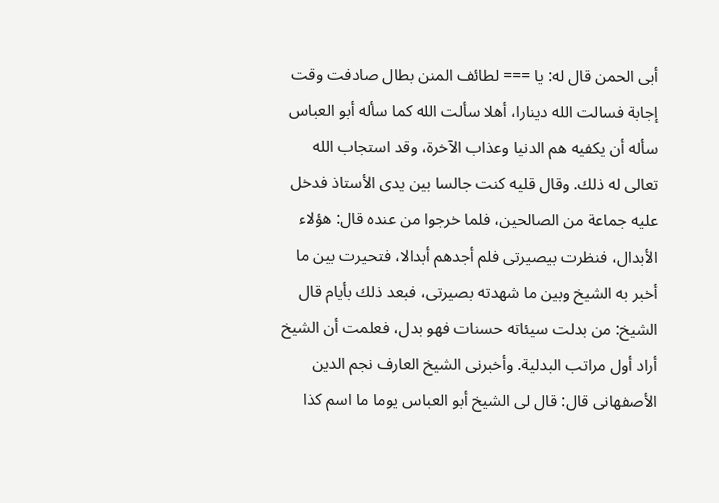أبى الحمن قال له: يا === لطائف المنن بطال صادفت وقت إجابة فسالت الله دينارا، أهلا سألت الله كما سأله أبو العباس سأله أن يكفيه هم الدنيا وعذاب الآخرة، وقد استجاب الله تعالى له ذلك. وقال قليه كنت جالسا بين يدى الأستاذ فدخل عليه جماعة من الصالحين، فلما خرجوا من عنده قال: هؤلاء الأبدال، فنظرت بيصيرتى فلم أجدهم أبدالا، فتحيرت بين ما أخبر به الشيخ وبين ما شهدته بصيرتى، فبعد ذلك بأيام قال الشيخ: من بدلت سيئاته حسنات فهو بدل، فعلمت أن الشيخ أراد أول مراتب البدلية. وأخبرنى الشيخ العارف نجم الدين الأصفهانى قال: قال لى الشيخ أبو العباس يوما ما اسم كذا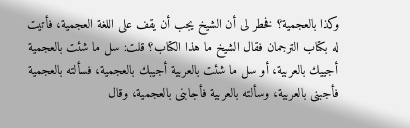وكذا بالعجمية؟ فخطر لى أن الشيخ يجب أن يقف على اللغة العجمية، فأتيت له بكتاب الترجمان فقال الشيخ ما هذا الكتاب؟ قلت: سل ما شئت بالعجمية أجييك بالعربية، أو سل ما شئت بالعربية أجيبك بالعجمية، فسألته بالعجمية فأجبنى بالعربية، وسألته بالعربية فأجابنى بالعجمية، وقال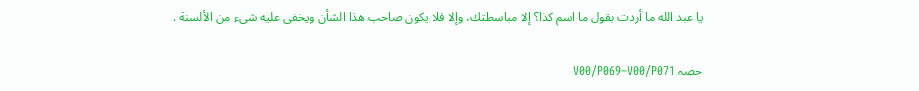يا عبد الله ما أردت بقول ما اسم كذا؟ إلا مباسطتك، وإلا فلا يكون صاحب هذا الشأن ويخفى عليه شىء من الألسنة .

حصہ V00/P069–V00/P071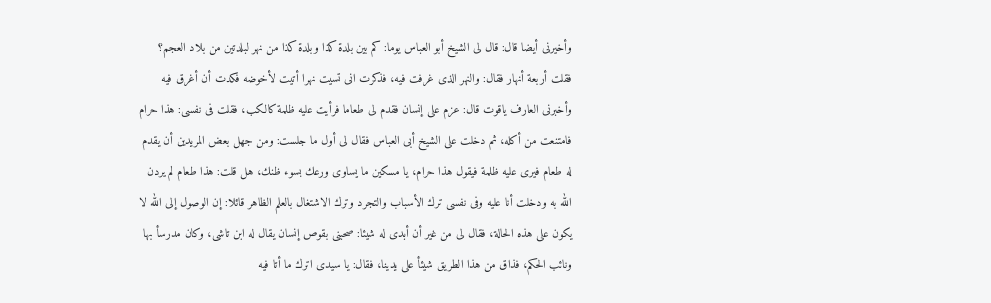وأخيرنى أيضا قال: قال لى الشيخ أبو العباس يوما: كم بين بلدة كذا وبلدة كذا من نهر لبلدتين من بلاد العجم؟ فقلت أربعة أنهار فقال: والنهر الذى غرفت فيه، فذكرت انى تسيت نهرا أتيت لأخوضه فكدت أن أغرق فيه وأخبرنى العارف ياقوت قال: عزم على إنسان فقدم لى طعاما فرأيت عليه ظلمة كالكب، فقلت فى نفسى: هذا حرام فامتنعت من أكله، ثم دخلت على الشيخ أبى العباس فقال لى أول ما جلست: ومن جهل بعض المريدين أن يقدم له طعام فيرى عليه ظلمة فيقول هذا حرام، يا مسكين ما يساوى ورعك بسوء ظنك، هل قلت: هذا طعام لم يردن الله به ودخلت أنا عليه وفى نفسى ترك الأسباب والتجرد وترك الاشتغال بالعلم الظاهر قائلا: إن الوصول إلى الله لا يكون على هذه الحالة، فقال لى من غير أن أبدى له شيئا: صحبنى بقوص إنسان يقال له ابن تاشى، وكان مدرسأ بها ونائب الحكم، فذاق من هذا الطريق شيئأ على يدينا، فقال: يا سيدى اترك ما أتا فيه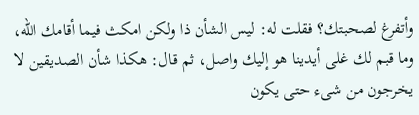وأتفرغ لصحبتك؟ فقلت له: ليس الشأن ذا ولكن امكث فيما أقامك الله، وما قبم لك غلى أيدينا هو إليك واصل، ثم قال: هكذا شأن الصديقين لا يخرجون من شىء حتى يكون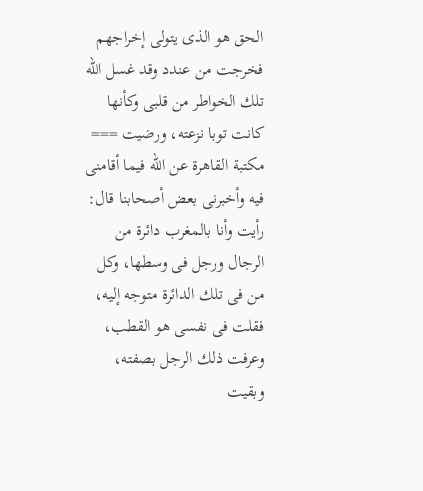الحق هو الذى يتولى إخراجهم فخرجت من عندد وقد غسل الله تلك الخواطر من قلبى وكأنها كانت توبا نزعته، ورضيت === مكتبة القاهرة عن الله فيما أقامنى فيه وأخبرنى بعض أصحابنا قال: رأيت وأنا بالمغرب دائرة من الرجال ورجل فى وسطها، وكل من فى تلك الدائرة متوجه إليه، فقلت فى نفسى هو القطب، وعرفت ذلك الرجل بصفته، وبقيت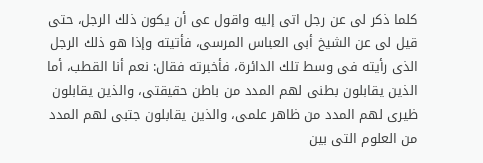كلما ذكر لى عن رجل اتى إليه واقول عى أن يكون ذلك الرجل، حتى قيل لى عن الشيخ أبى العباس المرسى، فأتيته وإذا هو ذلك الرجل الذى رأيته فى وسط تلك الدائرة، فأخبرته فقال: نعم أنا القطب، أما الذين يقابلون بطنى لهم المدد من باطن حقيقتى، والذين يقابلون ظيرى لهم المدد من ظاهر علمى، والذين يقابلون جتبى لهم المدد من العلوم التى بين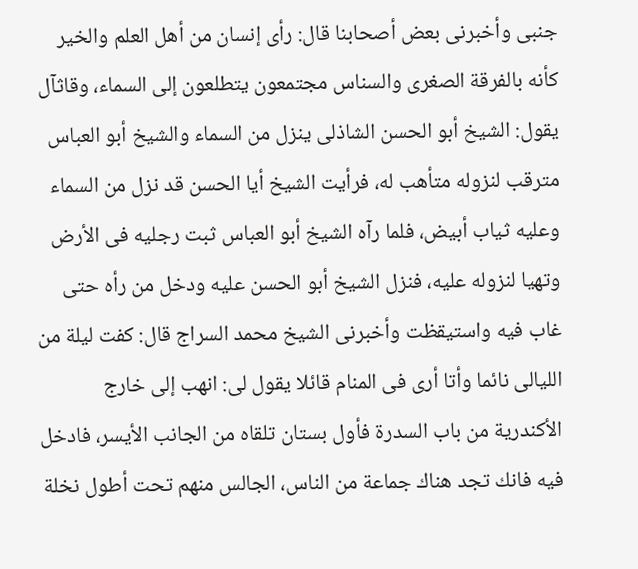جنبى وأخبرنى بعض أصحابنا قال: رأى إنسان من أهل العلم والخير كأنه بالفرقة الصغرى والسناس مجتمعون يتطلعون إلى السماء، وقاثآل يقول: الشيخ أبو الحسن الشاذلى ينزل من السماء والشيخ أبو العباس مترقب لنزوله متأهب له، فرأيت الشيخ أيا الحسن قد نزل من السماء وعليه ثياب أبيض، فلما رآه الشيخ أبو العباس ثبت رجليه فى الأرض وتهيا لنزوله عليه، فنزل الشيخ أبو الحسن عليه ودخل من رأه حتى غاب فيه واستيقظت وأخبرنى الشيخ محمد السراج قال: كفت ليلة من الليالى نائما وأتا أرى فى المنام قائلا يقول لى: انهب إلى خارج الأكندرية من باب السدرة فأول بستان تلقاه من الجانب الأيسر، فادخل فيه فانك تجد هناك جماعة من الناس، الجالس منهم تحت أطول نخلة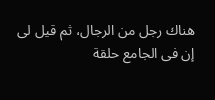هناك رجل من الرجال، ثم قيل لى إن فى الجامع حلقة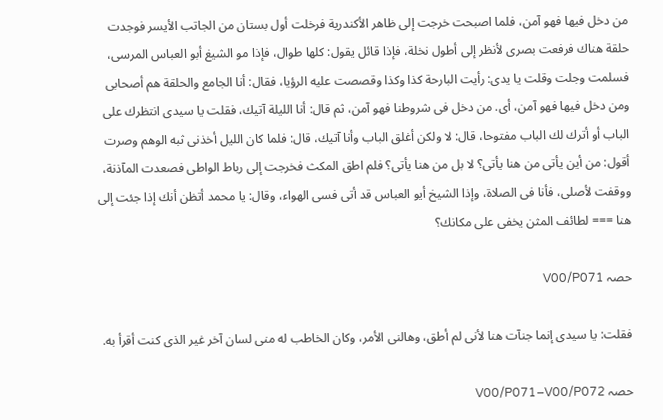من دخل فيها فهو آمن، فلما اصبحت خرجت إلى ظاهر الأكندرية فرخلت أول بستان من الجاتب الأيسر فوجدت حلقة هناك فرفعت بصرى لأنظر إلى أطول نخلة، فإذا قائل يقول: كلها طوال، فإذا مو الشيغ أبو العباس المرسى، فسلمت وجلت وقلت يا يدى: رأيت البارحة كذا وكذا وقصصت عليه الرؤيا، فقال: أنا الجامع والحلقة هم أصحابى ومن دخل فيها فهو آمن، أى. من دخل فى شروطنا فهو آمن، ثم قال: أنا الليلة آتيك، فقلت يا سيدى انتظرك على الباب أو أترك لك الباب مفتوحا، قال: لا ولكن أغلق الباب وأنا آتيك، قال: فلما كان الليل أخذنى ثبه الوهم وصرت أقول: من أين يأتى من هنا يأتى؟ لا بل من هنا يأتى؟ فلم اطق المكث فخرجت إلى رباط الواطى فصعدت المآذنة، ووقفت لأصلى، فأنا فى الصلاة، وإذا الشيخ أيو العباس قد أتى فسى الهواء، وقال: يا محمد أتظن أنك إذا جئت إلى هنا === لطائف المثن يخفى على مكانك؟

حصہ V00/P071

فقلت: يا سيدى إنما جنآت هنا لأنى لم أطق، وهالنى الأمر، وكان الخاطب له منى لسان آخر غير الذى كنت أقرأ به.

حصہ V00/P071–V00/P072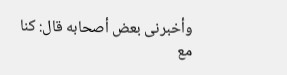وأخبرنى بعض أصحابه قال: كنا مع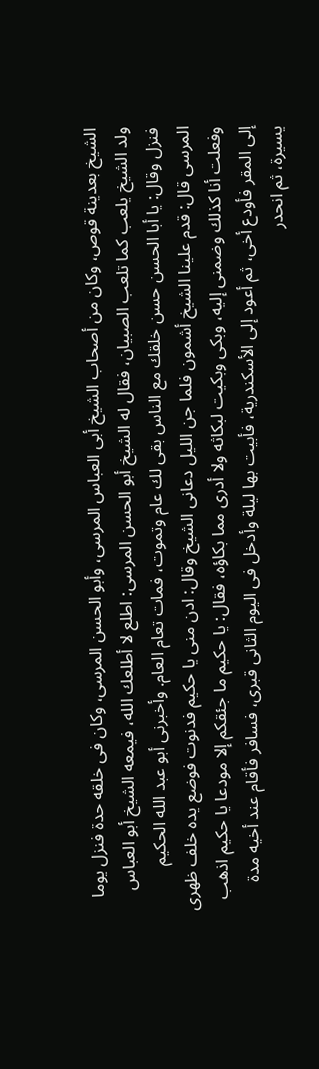الشيخ بعدينة قوص، وكان من أصحاب الشيخ أبى العباس المرسى، وأبو الحسن المرسى، وكان فى خلقه حدة فنزل يوما ولد الشيخ يلعب كما تلعب الصبيان، فقال له الشيخ أبو الحسن المرسى: اطلع لا أطلعك الله، فيمعه الشيخ أبو العباس فنزل وقال: يا أبا الحسن حسن خلقك مع الناس بقى لك عام وتموت، فمات تعام العام. وأخبرنى أبو عبد الله الحكيم المرسى قال: قدم علينا الشيخ أشمون فلما جن الليل دعانى الشيخ وقال: ادن منى يا حكيم فدنوت فوضع يده خلف ظهرى وفعلت أنا كذلك وضمنى إليه، وبكى وبكيت لبكاثه ولا أدرى مما بكاؤه، فقال: يا حكيم ما جئقكم إلا مودعا يا حكيم اذهب إلى المقر فأودع أخى، ثم أعود إلى الأسكندرية، فأبيت بها ليلة وأدخل فى اليوم الثانى قبرى، فسافر فأقام عند أخيه مدة يسيرة، ثم انحدر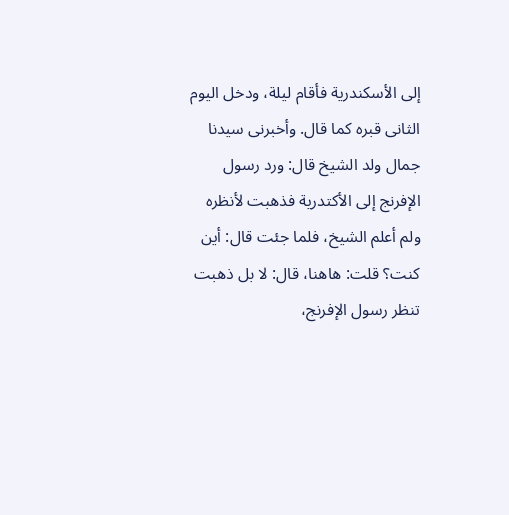إلى الأسكندرية فأقام ليلة، ودخل اليوم الثانى قبره كما قال. وأخبرنى سيدنا جمال ولد الشيخ قال: ورد رسول الإفرنج إلى الأكتدرية فذهبت لأنظره ولم أعلم الشيخ، فلما جئت قال: أين كنت؟ قلت: هاهنا، قال: لا بل ذهبت تنظر رسول الإفرنج،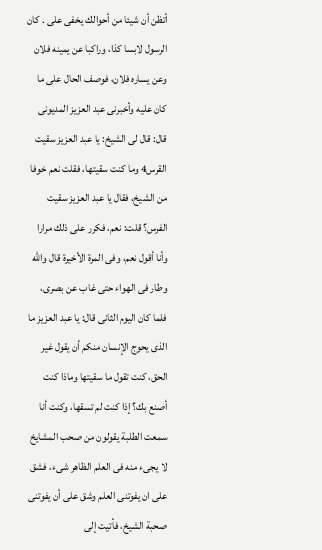أتظن أن شيئا من أحوالك يخفى على . كان الرسول لابسا كذا، وراكبا عن يمينه فلان وعن يساره فلان، فوصف الحال على ما كان عليه وأخبرنى عبد العزيز المديونى قال: قال لى الشيخ: يا عبد العزيز سقيت القرس4 وما كنت سقيتها، فقلت نعم خوفا من الشيخ، فقال يا عبد العزيز سقيت الفرس؟ قلت: نعم، فكرر على ذلك مرارا وأنا أقول نعم، وفى المرة الأخيرة قال والله وطار فى الهواء حتى غاب عن بصرى، فلما كان اليوم الثانى قال: يا عبد العزيز ما الذى يحوج الإنسان منكم أن يقول غير الحق، كنت تقول ما سقيتها وماذا كنت أصنع بك؟ إذا كنت لم تسقها، وكنت أنا سمعت الطلبة يقولون من صحب المشايخ لا يجىء منه فى العلم الظاهر شىء، فشق على ان يفوتنى العلم وشق على أن يفوتنى صحبة الشيخ، فأتيت إلى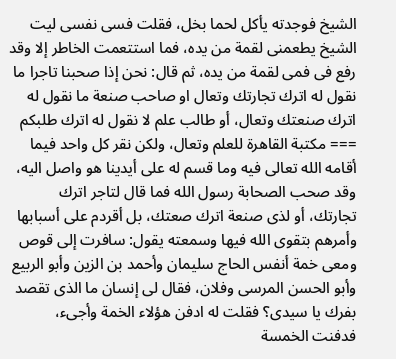الشيخ فوجدته يأكل لحما بخل، فقلت فسى نفسى ليت الشيخ يطعمنى لقمة من يده، فما استتعمت الخاطر إلا وقد رفع فى فمى لقمة من يده، ثم قال: نحن إذا صحبنا تاجرا ما نقول له اترك تجارتك وتعال او صاحب صنعة ما نقول له اترك صنعتك وتعال، أو طالب علم لا نقول له اترك طلبكم === مكتبة القاهرة للعلم وتعال، ولكن نقر كل واحد فيما أقامه الله تعالى فيه وما قسم له على أيدينا هو واصل اليه، وقد صحب الصحابة رسول الله فما قال لتاجر اترك تجارتك، أو لذى صنعة اترك صعتك، بل أقردم على أسبابها وأمرهم بتقوى الله فيها وسمعته يقول: سافرت إلى قوص ومعى خمة أنفس الحاج سليمان وأحمد بن الزين وأبو الربيع وأبو الحسن المرسى وفلان، فقال لى إنسان ما الذى تقصد بفرك يا سيدى؟ فقلت له ادفن هؤلاء الخمة وأجىء، فدفنت الخمسة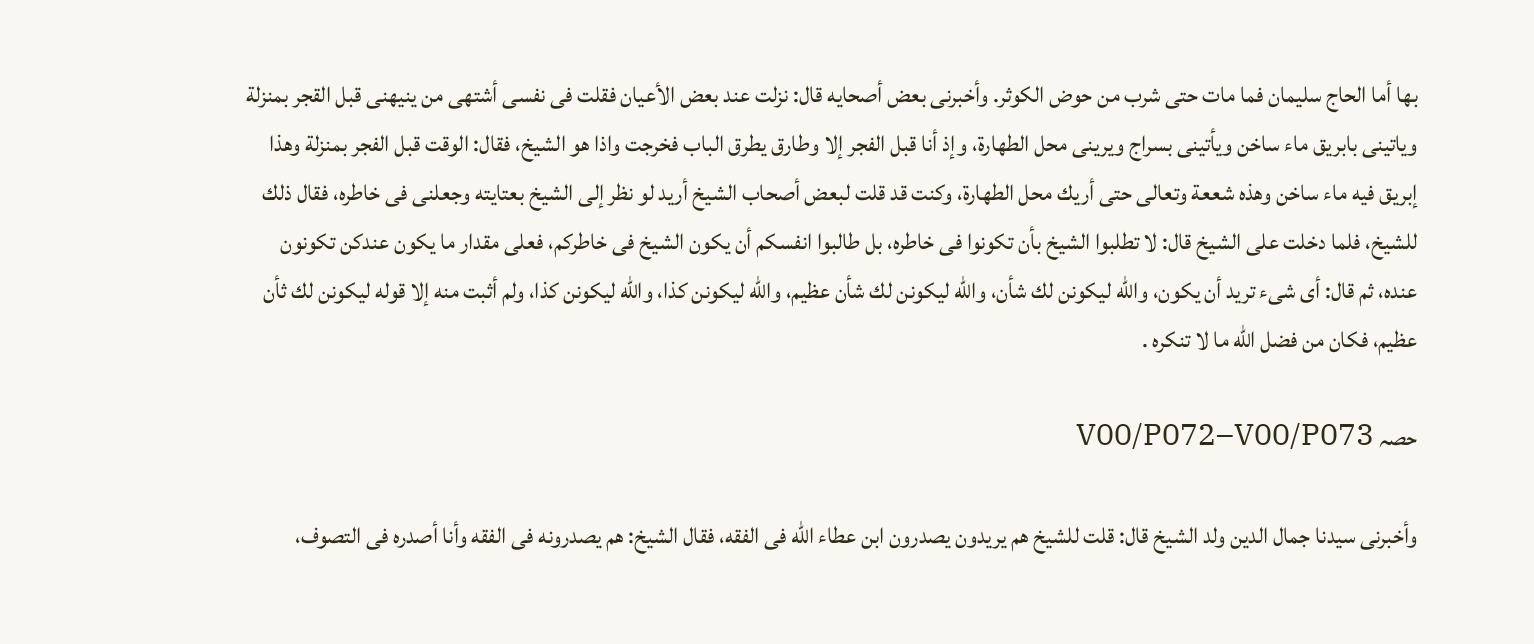بها أما الحاج سليمان فما مات حتى شرب من حوض الكوثر. وأخبرنى بعض أصحايه قال: نزلت عند بعض الأعيان فقلت فى نفسى أشتهى من ينيهنى قبل القجر بمنزلة وياتينى بابريق ماء ساخن ويأتينى بسراج ويرينى محل الطهارة، وإذ أنا قبل الفجر إلا وطارق يطرق الباب فخرجت واذا هو الشيخ، فقال: الوقت قبل الفجر بمنزلة وهذا إبريق فيه ماء ساخن وهذه شععة وتعالى حتى أريك محل الطهارة، وكنت قد قلت لبعض أصحاب الشيخ أريد لو نظر إلى الشيخ بعتايته وجعلنى فى خاطره، فقال ذلك للشيخ، فلما دخلت على الشيخ قال: لا تطلبوا الشيخ بأن تكونوا فى خاطره، بل طالبوا انفسكم أن يكون الشيخ فى خاطركم، فعلى مقدار ما يكون عندكن تكونون عنده، ثم قال: أى شىء تريد أن يكون، والله ليكونن لك شأن، والله ليكونن لك شأن عظيم، والله ليكونن كذا، والله ليكونن كذا، ولم أثبت منه إلا قوله ليكونن لك ثأن عظيم، فكان من فضل الله ما لا تنكره .

حصہ V00/P072–V00/P073

وأخبرنى سيدنا جمال الدين ولد الشيخ قال: قلت للشيخ هم يريدون يصدرون ابن عطاء الله فى الفقه، فقال الشيخ: هم يصدرونه فى الفقه وأنا أصدره فى التصوف،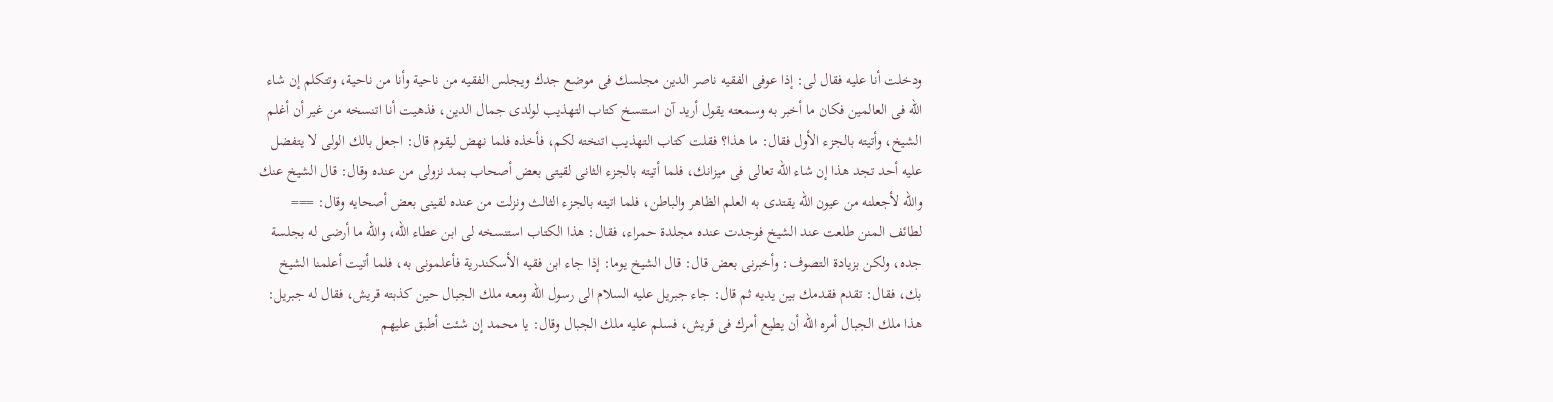ودخلت أنا عليه فقال لى: إذا عوفى الفقيه ناصر الدين مجلسك فى موضع جدك ويجلس الفقيه من ناحية وأنا من ناحية، وتتكلم إن شاء الله فى العالمين فكان ما أخبر به وسمعته يقول أريد آن استنسخ كتاب التهذيب لولدى جمال الدين، فذهيت أنا اتنسخه من غير أن أغلم الشيخ، وأتيته بالجزء الأول فقال: ما هذا؟ فقلت كتاب التهذيب اتنخته لكم، فأخذه فلما نهض ليقوم قال: اجعل بالك الولى لا يتفضل عليه أحد تجد هذا إن شاء الله تعالى فى ميزانك، فلما أتيته بالجزء الثانى لقيتى بعض أصحاب بمد نزولى من عنده وقال: قال الشيخ عنك والله لأجعلنه من عيون الله يقتدى به العلم الظاهر والباطن، فلما اتيته بالجزء الثالث ونزلت من عنده لقينى بعض أصحايه وقال: === لطائف المنن طلعت عند الشيخ فوجدت عنده مجلدة حمراء، فقال: هذا الكتاب استنسخه لى ابن عطاء الله، والله ما أرضى له بجلسة جده، ولكن بزيادة التصوف: وأخبرنى بعض قال: قال الشيخ يوما: إذا جاء ابن فقيه الأسكندرية فأعلمونى به، فلما أتيت أعلمنا الشيخ بك، فقال: تقدم فقدمك بين يديه ثم قال: جاء جبريل عليه السلام الى رسول الله ومعه ملك الجبال حين كذبته قريش، فقال له جبريل: هذا ملك الجبال أمره الله أن يطيع أمرك فى قريش، فسلم عليه ملك الجبال وقال: يا محمد إن شئت أطبق عليهم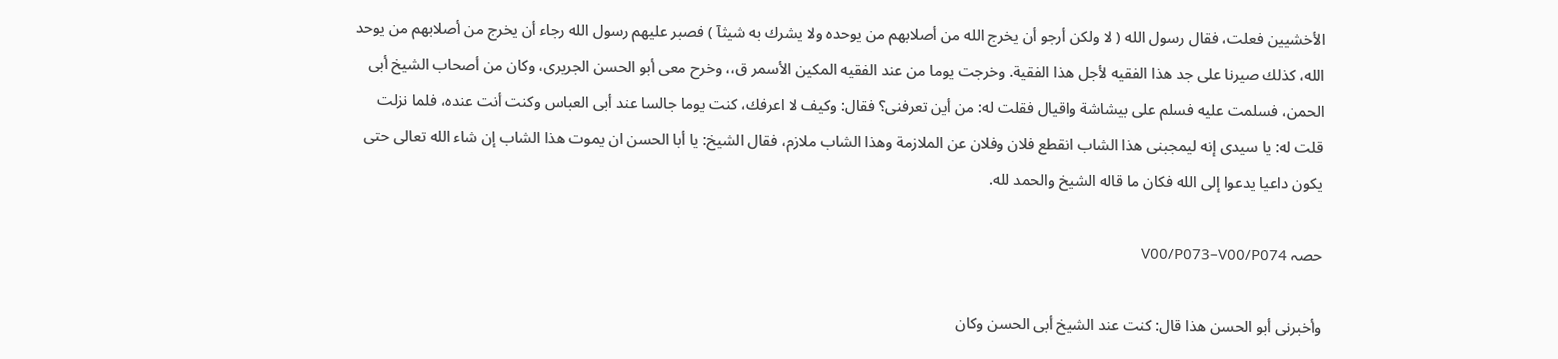الأخشيين فعلت، فقال رسول الله ( لا ولكن أرجو أن يخرج الله من أصلابهم من يوحده ولا يشرك به شيثآ ) فصبر عليهم رسول الله رجاء أن يخرج من أصلابهم من يوحد الله، كذلك صيرنا على جد هذا الفقيه لأجل هذا الفقية. وخرجت يوما من عند الفقيه المكين الأسمر ق،، وخرح معى أبو الحسن الجريرى، وكان من أصحاب الشيخ أبى الحمن، فسلمت عليه فسلم على بيشاشة واقيال فقلت له: من أين تعرفنى؟ فقال: وكيف لا اعرفك، كنت يوما جالسا عند أبى العباس وكنت أنت عنده، فلما نزلت قلت له: يا سيدى إنه ليمجبنى هذا الشاب انقطع فلان وفلان عن الملازمة وهذا الشاب ملازم، فقال الشيخ: يا أبا الحسن ان يموت هذا الشاب إن شاء الله تعالى حتى يكون داعيا يدعوا إلى الله فكان ما قاله الشيخ والحمد لله.

حصہ V00/P073–V00/P074

وأخبرنى أبو الحسن هذا قال: كنت عند الشيخ أبى الحسن وكان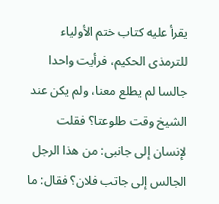يقرأ عليه كتاب ختم الأولياء للترمذى الحكيم، فرأيت واحدا جالسا لم يطلع معنا، ولم يكن عند الشيخ وقت طلوعتا؟ فقلت لإنسان إلى جانبى: من هذا الرجل الجالس إلى جاتب فلان؟ فقال: ما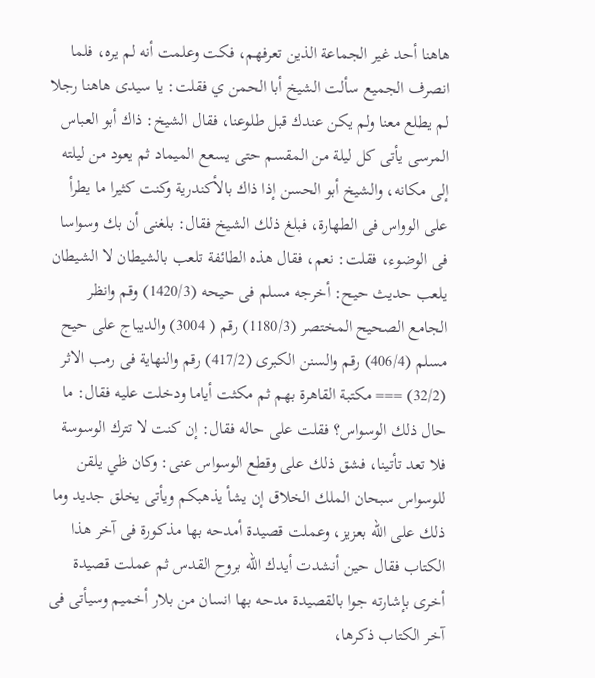هاهنا أحد غير الجماعة الذين تعرفهم، فكت وعلمت أنه لم يره، فلما انصرف الجميع سألت الشيخ أبا الحمن ي فقلت: يا سيدى هاهنا رجلا لم يطلع معنا ولم يكن عندك قبل طلوعنا، فقال الشيخ: ذاك أبو العباس المرسى يأتى كل ليلة من المقسم حتى يسعع الميماد ثم يعود من ليلته إلى مكانه، والشيخ أبو الحسن إذا ذاك بالأكندرية وكنت كثيرا ما يطرأ على الوواس فى الطهارة، فبلغ ذلك الشيخ فقال: بلغنى أن بك وسواسا فى الوضوء، فقلت: نعم، فقال هذه الطائفة تلعب بالشيطان لا الشيطان يلعب حديث حيح: أخرجه مسلم فى حيحه (1420/3) وقم وانظر الجامع الصحيح المختصر (1180/3) رقم ( 3004) والديباج على حيح مسلم (406/4) رقم والسنن الكبرى (417/2) رقم والنهاية فى رمب الاثر (32/2) === مكتبة القاهرة بهم ثم مكثت أياما ودخلت عليه فقال: ما حال ذلك الوسواس؟ فقلت على حاله فقال: إن كنت لا تترك الوسوسة فلا تعد تأتينا، فشق ذلك على وقطع الوسواس عنى: وكان ظي يلقن للوسواس سبحان الملك الخلاق إن يشأ يذهبكم ويأتى يخلق جديد وما ذلك على الله بعزيز، وعملت قصيدة أمدحه بها مذكورة فى آخر هذا الكتاب فقال حين أنشدت أيدك الله بروح القدس ثم عملت قصيدة أخرى بإشارته جوا بالقصيدة مدحه بها انسان من بلار أخميم وسيأتى فى آخر الكتاب ذكرها،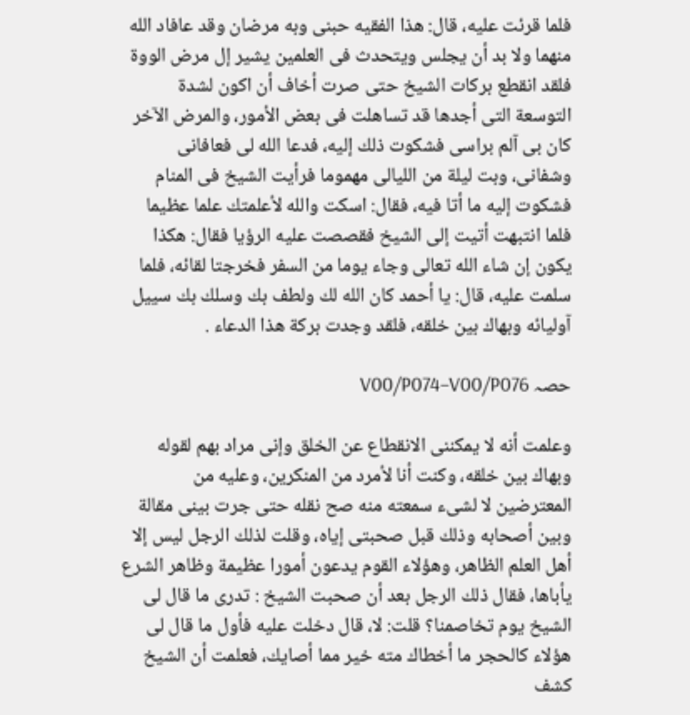فلما قرئت عليه، قال: هذا الفقيه حبنى وبه مرضان وقد عافاد الله منهما ولا بد أن يجلس ويتحدث فى العلمين يشير إل مرض الووة فلقد انقطع بركات الشيخ حتى صرت أخاف أن اكون لشدة التوسعة التى أجدها قد تساهلت فى بعض الأمور، والمرض الآخر كان بى آلم براسى فشكوت ذلك إليه، فدعا الله لى فعافانى وشفانى، وبت ليلة من الليالى مهموما فرأيت الشيخ فى المنام فشكوت إليه ما أتا فيه، فقال: اسكت والله لأعلمتك علما عظيما فلما انتبهت أتيت إلى الشيخ فقصصت عليه الرؤيا فقال: هكذا يكون إن شاء الله تعالى وجاء يوما من السفر فخرجتا لقائه، فلما سلمت عليه، قال: يا أحمد كان الله لك ولطف بك وسلك بك سييل آوليائه وبهاك بين خلقه، فلقد وجدت بركة هذا الدعاء .

حصہ V00/P074–V00/P076

وعلمت أنه لا يمكننى الانقطاع عن الخلق وإنى مراد بهم لقوله وبهاك بين خلقه، وكنت أنا لأمرد من المنكرين، وعليه من المعترضين لا لشىء سمعته منه صح نقله حتى جرت بينى مقالة وبين أصحابه وذلك قبل صحبتى إياه، وقلت لذلك الرجل ليس إلا أهل العلم الظاهر، وهؤلاء القوم يدعون أمورا عظيمة وظاهر الشرع يأباها، فقال ذلك الرجل بعد أن صحبت الشيخ : تدرى ما قال لى الشيخ يوم تخاصمنا؟ قلت: لا، قال دخلت عليه فأول ما قال لى هؤلاء كالحجر ما أخطاك مته خير مما أصايك، فعلمت أن الشيخ كشف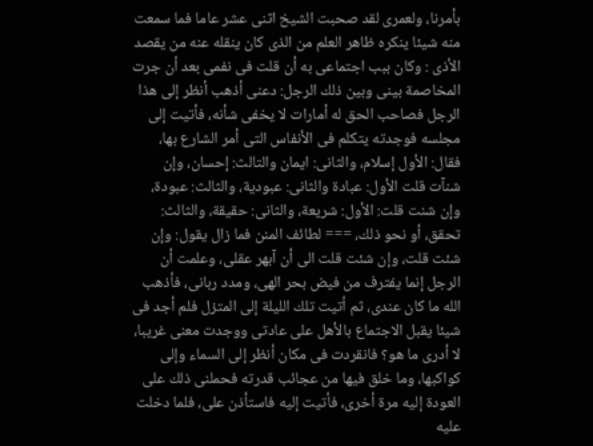بأمرنا، ولعمرى لقد صحبت الشيخ اثنى عشر عاما فما سمعت منه شيئا ينكره ظاهر العلم من الذى كان ينقله عنه من يقصد الأذى : وكان ببب اجتماعى به أن قلت فى نفمى بعد أن جرت المخاصمة بينى وبين ذلك الرجل: دعنى أذهب أنظر إلى هذا الرجل فصاحب الحق له أمارات لا يخفى شأنه، فأتيت إلى مجلسه فوجدته يتكلم فى الأنفاس التى أمر الشارع بها، فقال: الأول إسلام، والثانى: ايمان والتالث: إحسان، وإن شنآت قلت الأول: عبادة والثانى: عبودية، والثالث: عبودة، وإن شنت قلت: الأول: شريعة، والثانى: حقيقة، والثالث: تحقق، أو نحو ذلك، === لطائف المنن فما زال يقول: وإن شئت قلت، وإن شئت قلت الى أن آبهر عقلى، وعلمت أن الرجل إنما يفترف من فيض بحر الهى، ومدد ربانى، فأذهب الله ما كان عندى، ثم أتيت تلك الليلة إلى المتزل فلم أجد فى شيئا يقبل الاجتماع بالأهل على عادتى ووجدت معنى غريبا، لا أدرى ما هو؟ فانقردت فى مكان أنظر إلى السماء وإلى كواكبها، وما خلق فيها من عجائب قدرته فحملنى ذلك على العودة إليه مرة أخرى، فأتيت إليه فاستأذن على، فلما دخلت عليه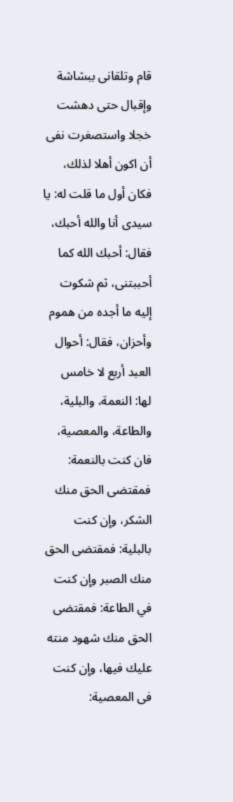قام وتلقانى ببشاشة وإقبال حتى دهشت خجلا واستصغرت نفى أن اكون أهلا لذلك، فكان أول ما قلت له: يا سيدى أنا والله أحبك، فقال: أحبك الله كما أحببتنى، ثم شكوت إليه ما أجده من هموم وأحزان، فقال: أحوال العبد أربع لا خامس لها: النعمة، والبلية، والطاعة، والمعصية، فان كنت بالنعمة: فمقتضى الحق منك الشكر، وإن كنت بالبلية: فمقتضى الحق منك الصبر وإن كنت في الطاعة: فمقتضى الحق منك شهود منته عليك فيها، وإن كنت فى المعصية: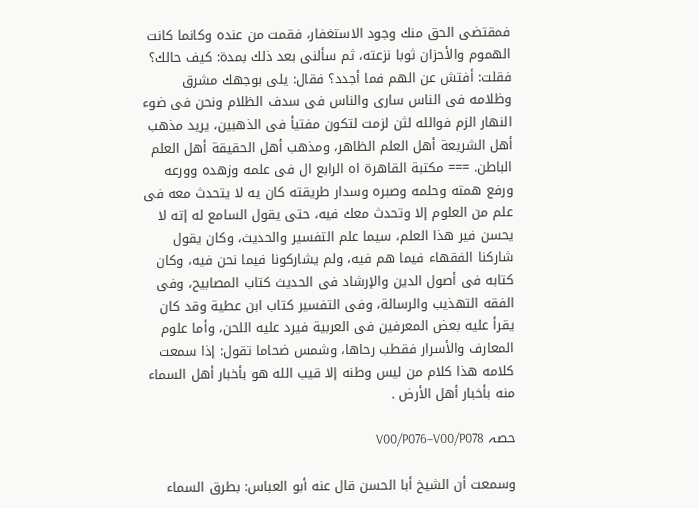فمقتضى الحق منك وجود الاستغفار، فقمت من عنده وكانما كانت الهموم والأحزان ثوبا نزعته، ثم سألنى بعد ذلك بمدة: كيف حالك؟ فقلت: أفتش عن الهم فما أجدد؟ فقال: يلى بوجهك مشرق وظلامه فى الناس سارى والناس فى سدف الظلام ونحن فى ضوء النهار الزم فوالله لثن لزمت لتكون مفتيأ فى الذهبين، يريد مذهب أهل الشريعة أهل العلم الظاهر، ومذهب أهل الحقيقة أهل العلم الباطن. === مكتبة القاهرة اه الرابع ال فى علمه وزهده وورعه ورفع همته وحلمه وصبره وسدار طريقته كان يه لا يتحدث معه فى علم من العلوم إلا وتحدث معك فيه، حتى يقول السامع له إته لا يحسن فير هذا العلم، سيما علم التفسير والحديث، وكان يقول شاركنا الفقهاء فيما هم فيه، ولم يشاركونا فيما نحن فيه، وكان كتابه فى أصول الدين والإرشاد فى الحديث كتاب المصابيح، وفى الفقه التهذيب والرسالة، وفى التفسير كتاب ابن عطية وقد كان يقرأ عليه بعض المعرفين فى العربية فيرد عليه اللحن، وأما علوم المعارف والأسرار فقطب رحاها، وشمس ضحاما تقول: إذا سمعت كلامه هذا كلام من ليس وطنه إلا قيب الله هو بأخبار أهل السماء منه بأخبار أهل الأرض .

حصہ V00/P076–V00/P078

وسمعت أن الشيخ أبا الحسن قال عنه أبو العباس: بطرق السماء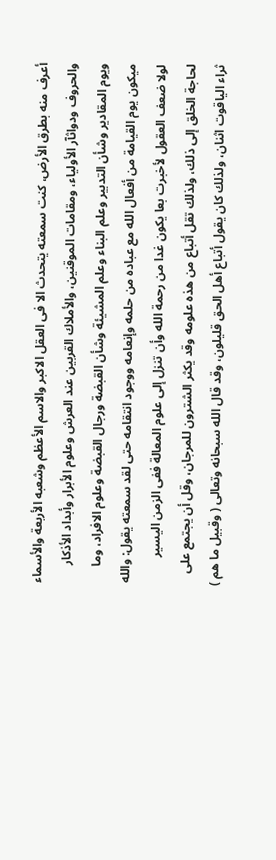أعرف منه بطرق الأرض، كنت سمعته يتحدث الا فى العقل الاكبر والاسم الأعظم وشعبه الأربعة والأسماء والحروف ودواثآر الأولياء، ومقامات الموقنين، والأملاك القربين عند العرش وعلوم الأبرار وأبداد الأذكار ويوم المقادير وشأن التدبير وعلم البناء وعلم المشيئة وشأن القبضة ورجال القبضة وعلوم الافراد، وما ميكون يوم القيامة من أفعال الله مع عباده من حلمه وإنعامه ووجود انتقامه حتى لقد سمعته يقول: والله لولا ضعف العقول لأخبرت بعا يكون غدا من رحمة الله وأن تنزل إلى علوم المعالة ففى الزمن اليسير لحاجة الخلق إلى ذلك، ولذلك تقل أتباع من هذه علومه وقد يكثر الشترون للمرجان، وقل أن يجتمع على ثراء الياقوت اثنان، ولذلك كان يقول أتباع أهل الحق قليلون، وقد قال الله سبحانه وتعالى ( وقبيل ما هم )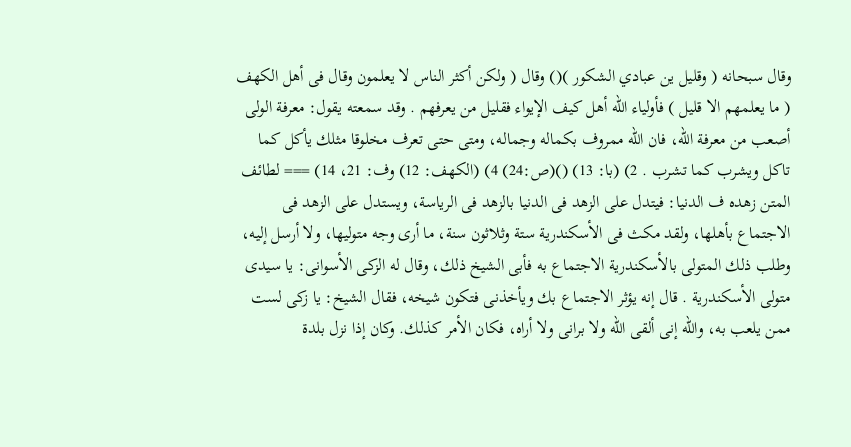وقال سبحانه ( وقليل ين عبادي الشكور )() وقال ( ولكن أكثر الناس لا يعلمون وقال فى أهل الكهف ( ما يعلمهم الا قليل ) فأولياء الله أهل كيف الإيواء فقليل من يعرفهم . وقد سمعته يقول: معرفة الولى أصعب من معرفة الله، فان الله ممروف بكماله وجماله، ومتى حتى تعرف مخلوقا مثلك يأكل كما تاكل ويشرب كما تشرب . 2) (با: 13) ()(ص:24) 4) (الكهف: 12) وف: 21، 14) === لطائف المتن زهده ف الدنيا: فيتدل على الزهد فى الدنيا بالزهد فى الرياسة، ويستدل على الزهد فى الاجتماع بأهلها، ولقد مكث فى الأسكندرية ستة وثلاثون سنة، ما أرى وجه متوليها، ولا أرسل إليه، وطلب ذلك المتولى بالأسكندرية الاجتماع به فأبى الشيخ ذلك، وقال له الزكى الأسوانى: يا سيدى متولى الأسكندرية . قال إنه يؤثر الاجتماع بك ويأخذنى فتكون شيخه، فقال الشيخ: يا زكى لست ممن يلعب به، والله إنى ألقى الله ولا برانى ولا أراه، فكان الأمر كذلك. وكان إذا نزل بلدة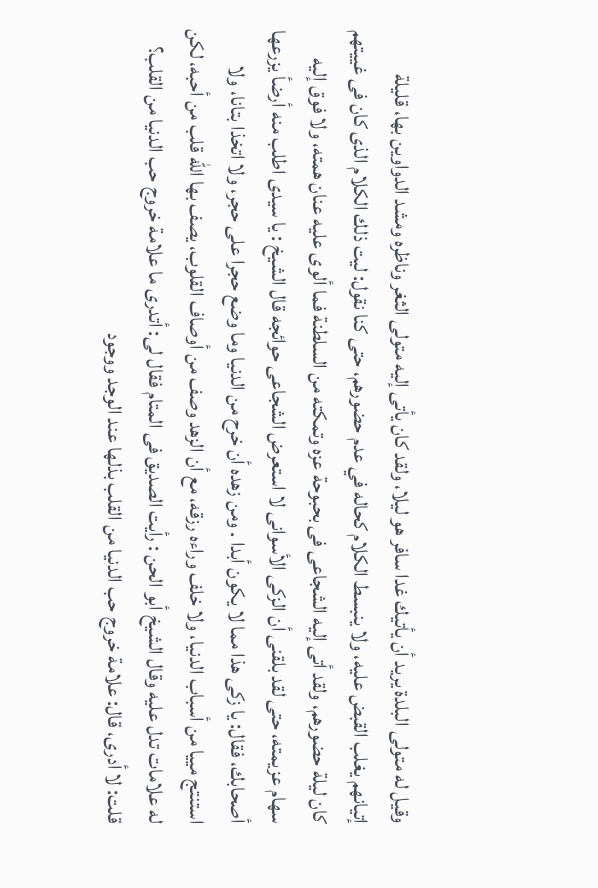وقيل له متولى البلدة يريد أن يأتيك غدا سافر هو ليلا، ولقد كان يأتى إليه متولى الثغر وناظره ومشد الدواوين بها، قليلة إتيانهم يغلب القبض عليه، ولا ينبسط الكلام كحاله في عدم حضورهم، حتى كنا نقول: ليت ذلك الكلام الذى كان فى غييتهم كان ليلة حضورهم، ولقد أتى إليه الشجاعى فى بحبوحة عزه وتمكته من السلطنة فما ألوى عليه عنان همته، ولا فوق إليه سهام عزيمته، حتى لقد بلقنى أن الزكى الأسوانى لا استعرض الشجاعى حوائجه قال الشيخ : يا سيدى اطلب منه أرضأ يزرعها أصحابك، فقال: يا زكى هذا مما لا يكون أبدا . ومن زهده أن خرح من الدنيا وما وضع حجرا على حجر، ولا اتخذا بتانا، ولا استنتج مييا من أسباب الدنيا، ولا خلف وراءه رزقه، مع أن الزهد وصف من أوصاف القلوب، يصف بها الله قلب من أحبه، لكن له علامات تدل عليه وقال الشيخ أبو الحن : رأيت الصديق فى المتام فقال لى: أتدرى ما علامة خروج حب الدنيا من القلب؟ قلت: لا أدرى، قال: علامة خروج حب الدنيا من القلب بذلها عند الوجد ووجود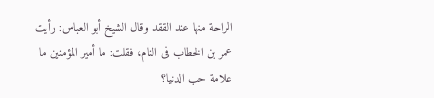الراحة منها عند الققد وقال الشيخ أبو العباس: رأيت عمر بن الخطاب فى النام، فقلت: ما أمير المؤمنين ما علامة حب الدنيا؟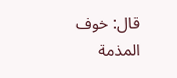قال: خوف المذمة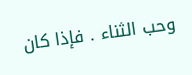وحب الثناء . فإذا كان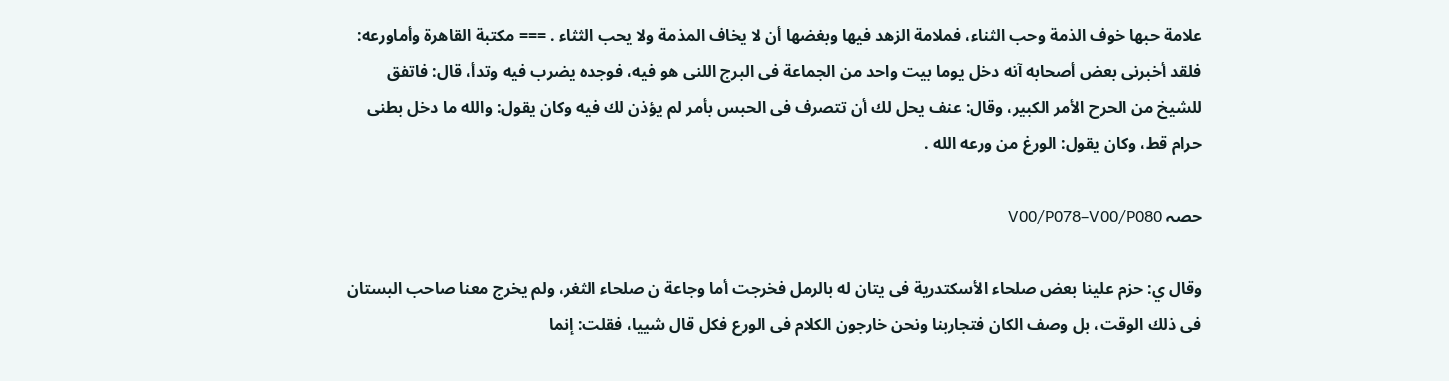علامة حبها خوف الذمة وحب الثناء، فملامة الزهد فيها وبغضها أن لا يخاف المذمة ولا يحب الثثاء . === مكتبة القاهرة وأماورعه: فلقد أخبرنى بعض أصحابه آنه دخل يوما بيت واحد من الجماعة فى البرج اللنى هو فيه، فوجده يضرب فيه وتدأ، قال: فاتفق للشيخ من الحرح الأمر الكبير، وقال: عنف يحل لك أن تتصرف فى الحبس بأمر لم يؤذن لك فيه وكان يقول: والله ما دخل بطنى حرام قط، وكان يقول: الورغ من ورعه الله .

حصہ V00/P078–V00/P080

وقال ي: حزم علينا بعض صلحاء الأسكتدرية فى يتان له بالرمل فخرجت أما وجاعة ن صلحاء الثغر، ولم يخرج معنا صاحب البستان فى ذلك الوقت، بل وصف الكان فتجاربنا ونحن خارجون الكلام فى الورع فكل قال شييا، فقلت: إنما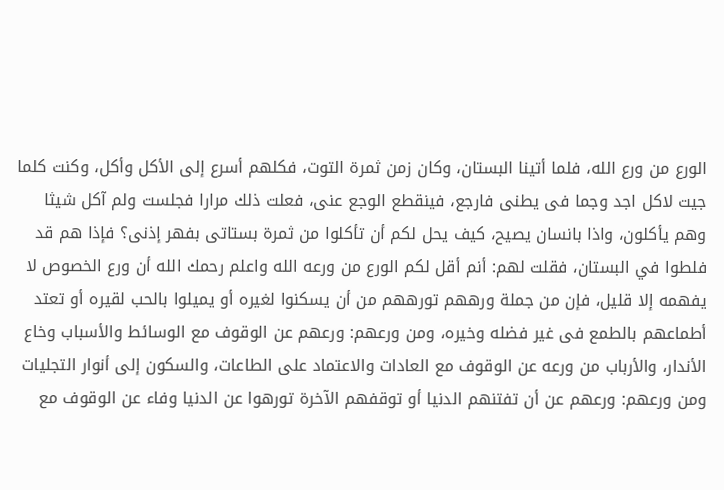الورع من ورع الله، فلما أتينا البستان، وكان زمن ثمرة التوت، فكلهم أسرع إلى الأكل وأكل، وكنت كلما جيت لاكل اجد وجما فى يطنى فارجع، فينقطع الوجع عنى، فعلت ذلك مرارا فجلست ولم آكل شيثا وهم يأكلون، واذا بانسان يصيح، كيف يحل لكم أن تأكلوا من ثمرة بستاتى بفهر إذنى؟ فإذا هم قد فلطوا في البستان، فقلت لهم: أنم أقل لكم الورع من ورعه الله واعلم رحمك الله أن ورع الخصوص لا يفهمه إلا قليل، فإن من جملة ورههم تورههم من أن يسكنوا لغيره أو يميلوا بالحب لقيره أو تعتد أطماعهم بالطمع فى غير فضله وخيره، ومن ورعهم: ورعهم عن الوقوف مع الوسائط والأسباب وخاع الأندار، والأرباب من ورعه عن الوقوف مع العادات والاعتماد على الطاعات، والسكون إلى أنوار التجليات ومن ورعهم: ورعهم عن أن تفتنهم الدنيا أو توقفهم الآخرة تورهوا عن الدنيا وفاء عن الوقوف مع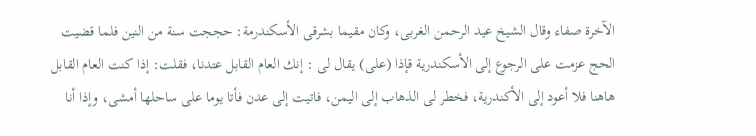الآخرة صفاء وقال الشيخ عيد الرحمن الغربى، وكان مقيما بشرقى الأسكندرمة: حججت سنة من النين فلما قضيت الحج عزمت على الرجوع إلى الأسكندرية قإذا (على) يقال لى : إنك العام القابل عتدنا، فقلت: إذا كنت العام القابل هاهنا فلا أعود إلى الأكندرية، فخطر لى الذهاب إلى اليمن، فاتيت إلى عدن فأتا يوما على ساحلها أمشى، وإذا أنا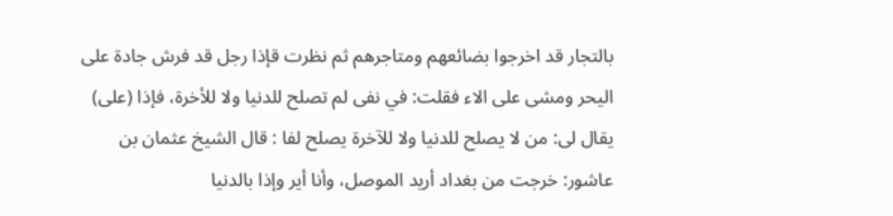بالتجار قد اخرجوا بضائعهم ومتاجرهم ثم نظرت قإذا رجل قد فرش جادة على اليحر ومشى على الاء فقلت: في نفى لم تصلح للدنيا ولا للأخرة، فإذا (على) يقال لى: من لا يصلح للدنيا ولا للآخرة يصلح لفا : قال الشيخ عثمان بن عاشور: خرجت من بغداد أريد الموصل، وأنا أير وإذا بالدنيا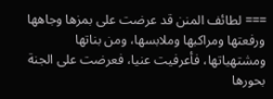=== لطائف المنن قد عرضت على بمزها وجاهها ورفعتها ومراكبها وملابسها، ومن بناتها ومشتهياتها، فأعرفيت عنيا، فعرضت على الجنة بحورها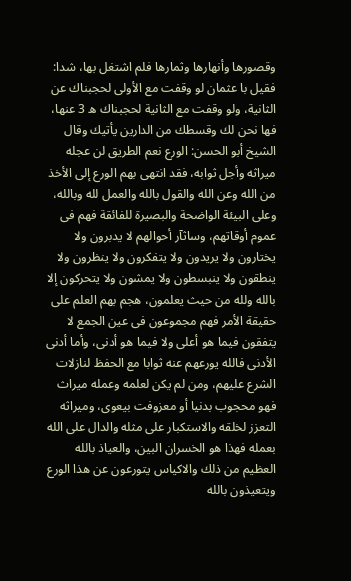وقصورها وأنهارها وثمارها فلم اشتغل بها، شدا: فقيل با عثمان لو وقفت مع الأولى لحجبناك عن الثانية، ولو وقفت مع الثانية لحجبناك ه 3 عنها، فها نحن لك وقسطك من الدارين يأتيك وقال الشيخ أبو الحسن: الورع نعم الطريق لن عجله ميراثه وأجل ثوابه، فقد انتهى بهم الورع إلى الأخذ من الله وعن الله والقول بالله والعمل لله وبالله، وعلى البيئة الواضحة والبصيرة للفائقة فهم فى عموم أوقاتهم، وساثآر أحوالهم لا يدبرون ولا يختارون ولا يريدون ولا يتفكرون ولا ينظرون ولا ينطقون ولا ينبسطون ولا يمشون ولا يتحركون إلا بالله ولله من حيث يعلمون، هجم بهم العلم على حقيقة الأمر فهم مجموعون فى عين الجمع لا يتفقون فيما هو أعلى ولا فيما هو أدنى، وأما أدنى الأدنى فالله يورعهم عنه ثوابا مع الحفظ لنازلات الشرع عليهم، ومن لم يكن لعلمه وعمله ميراث فهو محجوب بدنيا أو معزوفت بيعوى، وميراثه التعزز لخلقه والاستكبار على مثله والدال على الله بعمله فهذا هو الخسران البين، والعياذ بالله العظيم من ذلك والاكياس يتورعون عن هذا الورع ويتعيذون بالله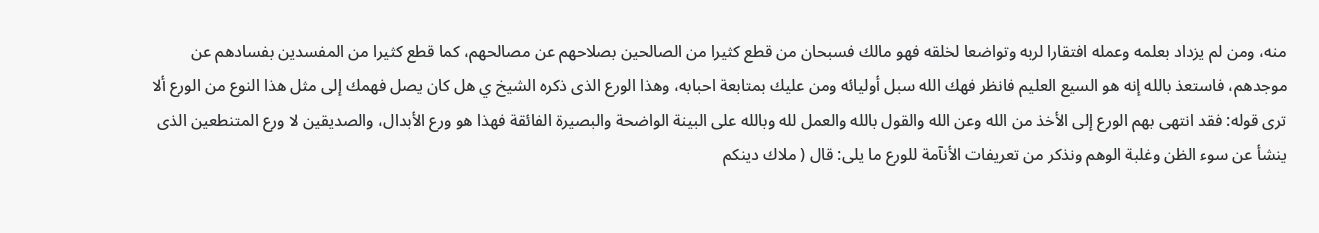منه، ومن لم يزداد بعلمه وعمله افتقارا لربه وتواضعا لخلقه فهو مالك فسبحان من قطع كثيرا من الصالحين بصلاحهم عن مصالحهم، كما قطع كثيرا من المفسدين بفسادهم عن موجدهم، فاستعذ بالله إنه هو السيع العليم فانظر فهك الله سبل أوليائه ومن عليك بمتابعة احبابه، وهذا الورع الذى ذكره الشيخ ي هل كان يصل فهمك إلى مثل هذا النوع من الورع ألا ترى قوله: فقد انتهى بهم الورع إلى الأخذ من الله وعن الله والقول بالله والعمل لله وبالله على البينة الواضحة والبصيرة الفائقة فهذا هو ورع الأبدال، والصديقين لا ورع المتنطعين الذى ينشأ عن سوء الظن وغلبة الوهم ونذكر من تعريفات الأنآمة للورع ما يلى: قال ( ملاك دينكم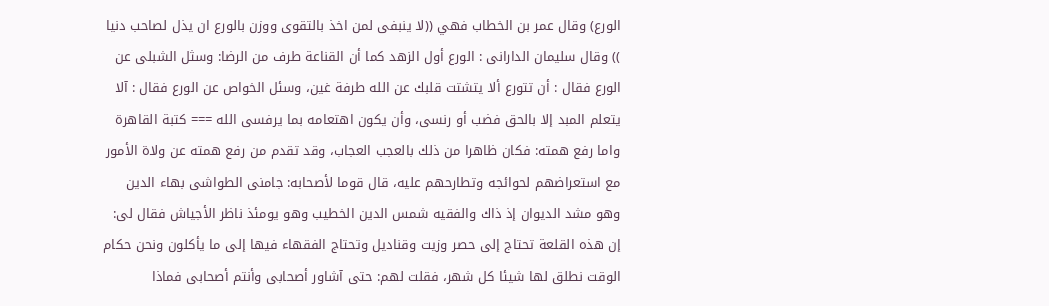الورع) وقال عمر بن الخطاب فهي ((لا ينبفى لمن اخذ بالتقوى ووزن بالورع ان يذل لصاحب دنيا )) وقال سليمان الدارانى : الورع أول الزهد كما أن القناعة طرف من الرضا: وسثل الشبلى عن الورع فقال : أن تتورع ألا يتشتت قلبك عن الله طرفة غين، وسئل الخواص عن الورع فقال : آلا يتعلم المبد إلا بالحق فضب أو رنسى، وأن يكون اهتعامه بما يرفسى الله === كتبة القاهرة واما رفع همته: فكان ظاهرا من ذلك بالعجب العجاب، وقد تقدم من رفع همته عن ولاة الأمور مع استعراضهم لحوائجه وتطارحهم عليه، قال قوما لأصحابه: جامنى الطواشى بهاء الدين وهو مشد الديوان إذ ذاك والفقيه شمس الدين الخطيب وهو يومئذ ناظر الأجياش فقال لى: إن هذه القلعة تحتاج إلى حصر وزيت وقناديل وتحتاج الفقهاء فيها إلى ما يأكلون ونحن حكام الوقت نطلق لها شيئا كل شهر، فقلت لهم: حتى آشاور أصحابى وأنتم أصحابى فماذا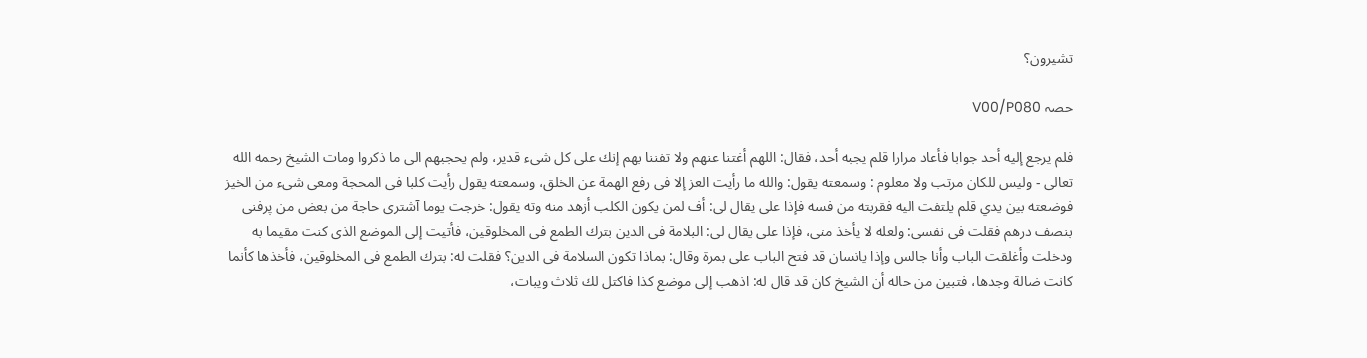تشيرون؟

حصہ V00/P080

فلم يرجع إليه أحد جوابا فأعاد مرارا قلم يجبه أحد، فقال: اللهم أغتنا عنهم ولا تفننا بهم إنك على كل شىء قدير، ولم يحجبهم الى ما ذكروا ومات الشيخ رحمه الله تعالى - وليس للكان مرتب ولا معلوم : وسمعته يقول: والله ما رأيت العز إلا فى رفع الهمة عن الخلق، وسمعته يقول رأيت كلبا فى المحجة ومعى شىء من الخيز فوضعته بين يدي قلم يلتفت اليه فقربته من فسه فإذا على يقال لى: أف لمن يكون الكلب أزهد منه وته يقول: خرجت يوما آشترى حاجة من بعض من پرفنى بنصف درهم فقلت فى نفسى: ولعله لا يأخذ منى، فإذا على يقال لى: البلامة فى الدين بترك الطمع فى المخلوقين، فأتيت إلى الموضع الذى كنت مقيما به ودخلت وأغلقت الباب وأنا جالس وإذا يانسان قد فتح الباب على بمرة وقال: بماذا تكون السلامة فى الدين؟ فقلت له: بترك الطمع فى المخلوقين، فأخذها كأنما كانت ضالة وجدها، فتبين من حاله أن الشيخ كان قد قال له: اذهب إلى موضع كذا فاكتل لك ثلاث ويبات،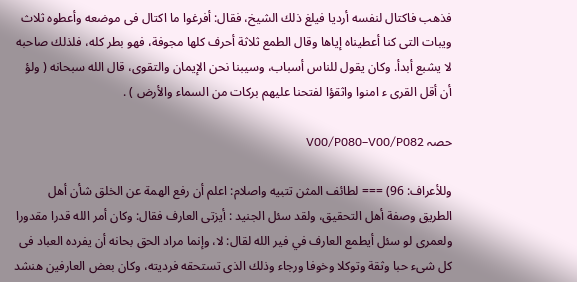فذهب فاكتال لنفسه أرديا فيلغ ذلك الشيخ، فقال: أفرغوا ما اكتال فى موضعه وأعطوه ثلاث ويبات التى كنا أعطيناه إياها وقال الطمع ثلاثة أحرف كلها مجوفة، فهو بطر كله، فلذلك صاحبه لا يشبع أبدأ. وكان يقول للناس أسباب، وسيبنا نحن الإيمان والتقوى، قال الله سبحانه ( ولؤ أن أقل القرى ء امنوا واثقؤا لفتحنا عليهم بركات من السماء والأرض ) .

حصہ V00/P080–V00/P082

وللأعراف: 96) === لطائف المثن تتبيه واصلام: اعلم أن رفع الهمة عن الخلق شأن أهل الطريق وصفة أهل التحقيق، ولقد سئل الجنيد : أيزتى العارف فقال: وكان أمر الله قدرا مقدورا ولعمرى لو سئل أيطمع العارف في فير الله لقال: لا، وإنما مراد الحق بحانه أن يفرده العباد فى كل شىء حبا وثقة وتوكلا وخوفا ورجاء وذلك الذى تستحقه فرديته، وكان بعض العارفين هنشد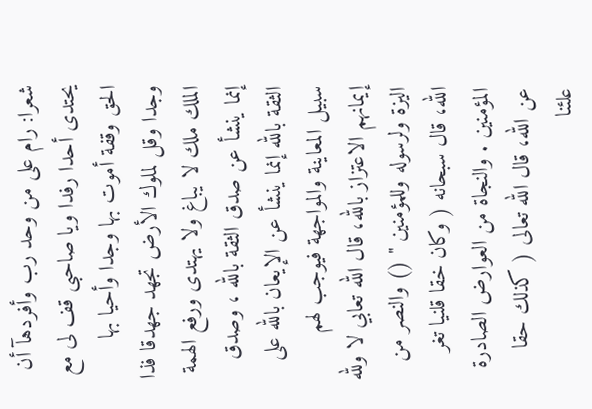شعرا: رام على من وحد رب وأفردهآ أن يحتدى أحدا رفدا ويا صاحبى قف لى مع الحق وقفة أموت بها وجدا وأحيا بها وجدا وقل لملوك الأرض تجهد جهدقا فذا الملك ملك لا يباغ ولا يهتدى ورفع الهمة إنما ينشأ عن صدق الثقة بالله ، وصدق الثقة بالله إنما ينشأ عن الإيعان بالله على سبيل المعاينة والمواجهة فيوجب لهم إيمانهم الاعتزاز بالله، قال الله تعابي لا ولله اليزة ولرسوله وللمؤمنين " () والنصر من الله، قال سبحانه ( وكان خقا قلنيا تغر المؤمنين . والنجاة من العوارض الصادرة عن الله، قال الله تعالى ( كذلك حقا علئنا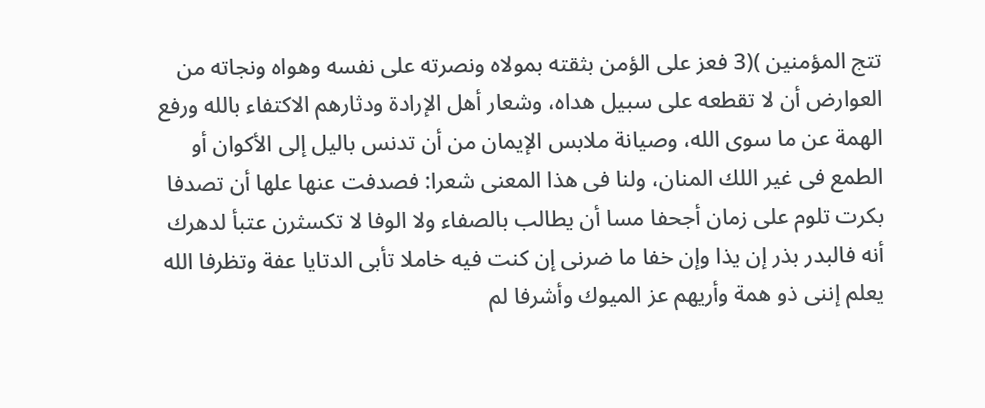تتج المؤمنين )(3 فعز على الؤمن بثقته بمولاه ونصرته على نفسه وهواه ونجاته من العوارض أن لا تقطعه على سبيل هداه، وشعار أهل الإرادة ودثارهم الاكتفاء بالله ورفع الهمة عن ما سوى الله، وصيانة ملابس الإيمان من أن تدنس باليل إلى الأكوان أو الطمع فى غير اللك المنان، ولنا فى هذا المعنى شعرا: فصدفت عنها علها أن تصدفا بكرت تلوم على زمان أجحفا مسا أن يطالب بالصفاء ولا الوفا لا تكسثرن عتبأ لدهرك أنه فالبدر بذر إن يذا وإن خفا ما ضرنى إن كنت فيه خاملا تأبى الدتايا عفة وتظرفا الله يعلم إننى ذو همة وأريهم عز الميوك وأشرفا لم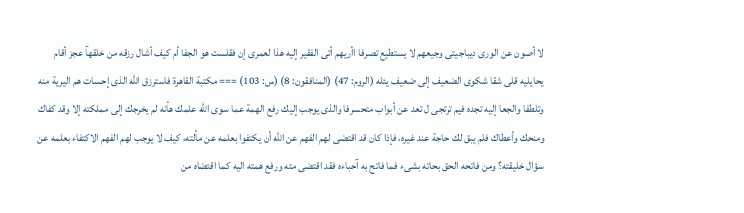لا أصون عن الورى ديباجيتى وجيعهم لا يستطيع تصرفا اأريهم أتى الفقير إليه هذا لعمرى إن فقلست هو الجفا أم كيف أشال رزقه من خلقهآ عجز أقام يحايليه قلى شقا شكوى الضعيف إلى ضعيف يئله (الروم: 47) (المنافقون: 8) (س: 103) === مكتبة القاهرة فاسترزق الله الذى إحسات هم اليرية منه وتلطفا والجعا إليه تجده فيم ترتجى ل تعد عن أبواب متحسرفا والذى يوجب إليك رفع الهمة عما سوى الله علمك هأنه لم يخرجك إلى مملكته إلا وقد كفاك ومنحك وأعطاك فلم يبق لك حاجة عند غيره، فإذا كان قد اقتضى لهم الفهم عن الله أن يكتفوا بعلمه عن مألته، كيف لا يوجب لهم الفهم الاكتفاء بعلمه عن سؤال خليقته؟ ومن فاتحه الحق بحاته بشىء فما فاتح به آحباءه فقد اقتضى مته ورفع همته اليه كما اقتضاه من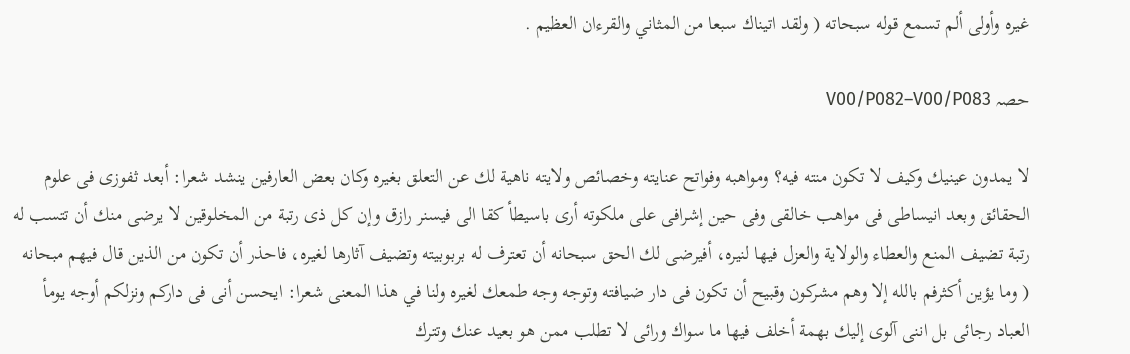غيره وأولى ألم تسمع قوله سبحاته ( ولقد اتيناك سبعا من المثاني والقرءان العظيم .

حصہ V00/P082–V00/P083

لا يمدون عينيك وكيف لا تكون منته فيه؟ ومواهبه وفواتح عنايته وخصائص ولايته ناهية لك عن التعلق بغيره وكان بعض العارفين ينشد شعرا: أبعد ثفوزى فى علوم الحقائق وبعد انيساطى فى مواهب خالقى وفى حين إشرافى على ملكوته أرى باسيطأ كقا الى فيسنر رازق وإن كل ذى رتبة من المخلوقين لا يرضى منك أن تتسب له رتبة تضيف المنع والعطاء والولاية والعزل فيها لنيره، أفيرضى لك الحق سبحانه أن تعترف له بربوبيته وتضيف آثارها لغيره، فاحذر أن تكون من الذين قال فيهم مبحانه ( وما يؤين أكثرفم بالله إلا وهم مشركون وقبيح أن تكون فى دار ضيافته وتوجه وجه طمعك لغيره ولنا في هذا المعنى شعرا: ايحسن أنى فى داركم ونزلكم أوجه يومأ العباد رجائى بل اننى آلوى إليك بهمة أخلف فيها ما سواك ورائى لا تطلب ممن هو بعيد عنك وتترك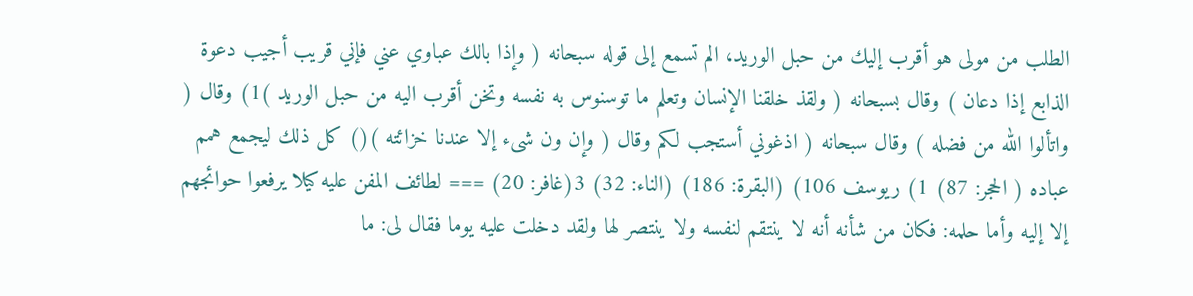الطلب من مولى هو أقرب إليك من حبل الوريد، الم تسمع إلى قوله سبحانه ( وإذا بالك عباوي عني فإني قريب أجيب دعوة الذابع إذا دعان ) وقال بسبحانه ( ولقذ خلقنا الإنسان وتعلم ما توسنوس به نفسه وتخن أقرب اليه من حبل الوريد )1) وقال ( واتألوا الله من فضله ) وقال سبحانه ( اذغوني أستجب لكم وقال ( وإن ون شىء إلا عندنا خزائته )() كل ذلك ليجمع همم عباده ( الحجر: 87) 1) ريوسف 106) (البقرة: 186) (الناء: 32) 3(غافر: 20) === لطائف المفن عليه كيلا يرفعوا حوائجهم إلا إليه وأما حلمه: فكان من شأنه أنه لا ينتقم لنفسه ولا ينتصر لها ولقد دخلت عليه يوما فقال لى: ما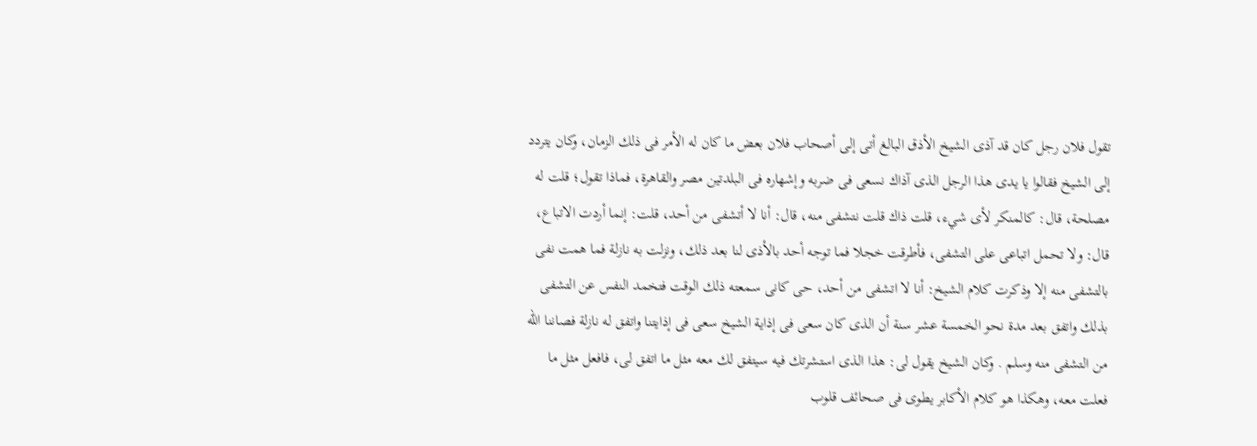تقول فلان رجل كان قد آذى الشيخ الأذق البالغ أتى إلى أصحاب فلان بعض ما كان له الأمر فى ذلك الزمان، وكان يتردد إلى الشيخ فقالوا يا يدى هذا الرجل الذى آذاك نسعى فى ضربه وإشهاره فى البلدتين مصر والقاهرة، فماذا تقول؛ قلت له مصلحة، قال: كالمنكر لأى شيء، قلت ذاك قلت نتشفى منه، قال: أنا لا أتشفى من أحد، قلت: إنما أردت الاتباع، قال: ولا تحمل اتباعى على التشفى، فأطرقت خجلا فما توجه أحد بالأذى لنا بعد ذلك، ونزلت به نازلة فما همت نفى بالتشفى منه إلا وذكرت كلام الشيخ: أنا لا اتشفى من أحد، حى كانى سمعته ذلك الوقت فتخمد النفس عن التشفى بذلك واتفق بعد مدة نحو الخمسة عشر سنة أن الذى كان سعى فى إذاية الشيخ سعى فى إذايتنا واتفق له نازلة فصاننا الله من التشفى منه وسلم . وكان الشيخ يقول لى: هذا الذى استشرتك فيه سيتفق لك معه مثل ما اتفق لى، فافعل مثل ما فعلت معه، وهكذا هو كلام الأكابر يطوى فى صحائف قلوب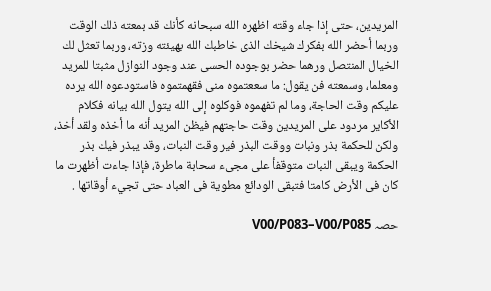المريدين، حتى إذا جاء وقته اظهره الله سبحانه كأنك قد بمعته ذلك الوقت وربما أحضر الله بفكرك شيخك الذى خاطبك الله بهيئته وزته، وربما تعثل لك الخيال المنتصل ورهما حضر بوجوده الحسى عند وجود النوازل مثبتا للمريد ومعلما، وسمعته فن يقول: ما سععتموه منى فقهمتموه فاستودعوه الله يرده عليكم وقت الحاجة، وما لم تفهموه فوكلوه إلى الله يتول الله بيانه فكلام الأكاير مردود على المريدين وقت حاجتهم فيظن المريد أنه ما أخذه ولقد أخذ، ولكن للحكمة بذر ونبات ووقت البذر فير وقت النبات، وقد يبذر فيك بذر الحكمة ويبقى النبات متوقفأ على مجىء سحابة ماطرة، فإذا جاءت أظهرت ما كان فى الأرض كامتا فتبقى الودائع مطوية فى العباد حتى تجيء أوقاتها .

حصہ V00/P083–V00/P085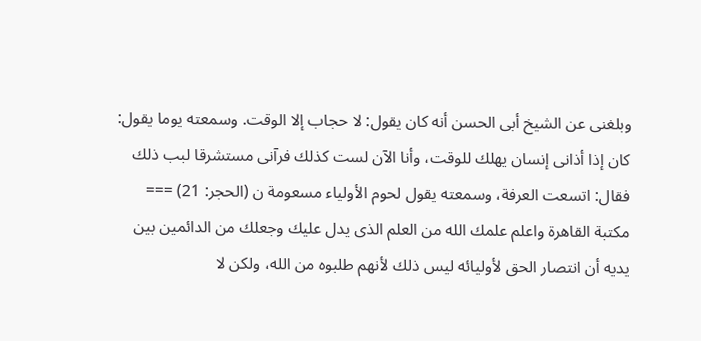وبلغنى عن الشيخ أبى الحسن أنه كان يقول: لا حجاب إلا الوقت. وسمعته يوما يقول: كان إذا أذانى إنسان يهلك للوقت، وأنا الآن لست كذلك فرآنى مستشرقا لبب ذلك فقال: اتسعت العرفة، وسمعته يقول لحوم الأولياء مسعومة ن (الحجر: 21) === مكتبة القاهرة واعلم علمك الله من العلم الذى يدل عليك وجعلك من الدائمين بين يديه أن انتصار الحق لأوليائه ليس ذلك لأنهم طلبوه من الله، ولكن لا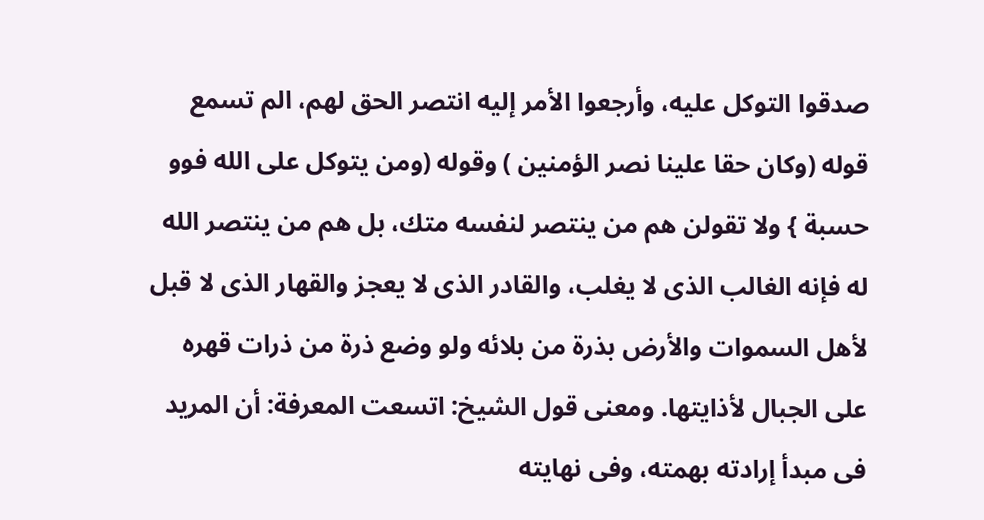صدقوا التوكل عليه، وأرجعوا الأمر إليه انتصر الحق لهم، الم تسمع قوله (وكان حقا علينا نصر الؤمنين ) وقوله (ومن يتوكل على الله فوو حسبة } ولا تقولن هم من ينتصر لنفسه متك، بل هم من ينتصر الله له فإنه الغالب الذى لا يغلب، والقادر الذى لا يعجز والقهار الذى لا قبل لأهل السموات والأرض بذرة من بلائه ولو وضع ذرة من ذرات قهره على الجبال لأذايتها. ومعنى قول الشيخ: اتسعت المعرفة: أن المريد فى مبدأ إرادته بهمته، وفى نهايته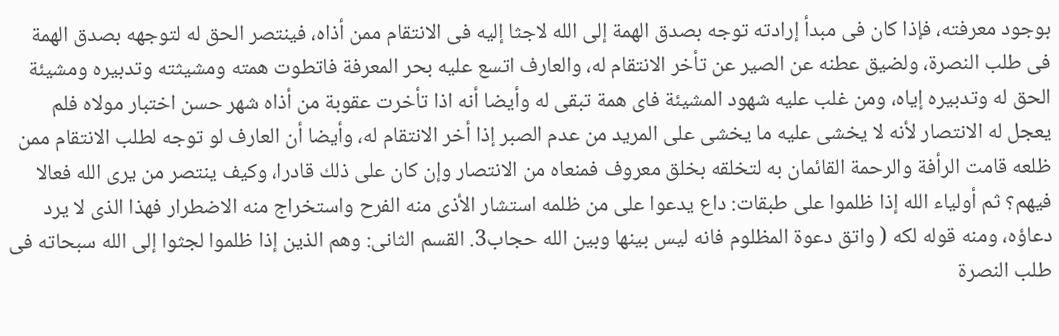بوجود معرفته، فإذا كان فى مبدأ إرادته توجه بصدق الهمة إلى الله لاجثا إليه فى الانتقام ممن أذاه، فينتصر الحق له لتوجهه بصدق الهمة فى طلب النصرة، ولضيق عطنه عن الصير عن تأخر الانتقام له، والعارف اتسع عليه بحر المعرفة فاتطوت همته ومشيثته وتدبيره ومشيئة الحق له وتدبيره إياه، ومن غلب عليه شهود المشيئة فاى همة تبقى له وأيضا أنه اذا تأخرت عقوبة من أذاه شهر حسن اختبار مولاه فلم يعجل له الانتصار لأنه لا يخشى عليه ما يخشى على المريد من عدم الصبر إذا أخر الانتقام له، وأيضا أن العارف لو توجه لطلب الانتقام ممن ظلعه قامت الرأفة والرحمة القائمان به لتخلقه بخلق معروف فمنعاه من الانتصار وإن كان على ذلك قادرا، وكيف ينتصر من يرى الله فعالا فيهم؟ ثم أولياء الله إذا ظلموا على طبقات: داع يدعوا على من ظلمه استشار الأذى منه الفرح واستخراج منه الاضطرار فهذا الذى لا يرد دعاؤه، ومنه قوله لكه ( واتق دعوة المظلوم فانه ليس بينها وبين الله حجاب3. القسم الثانى: وهم الذين إذا ظلموا لجثوا إلى الله سبحاته فى طلب النصرة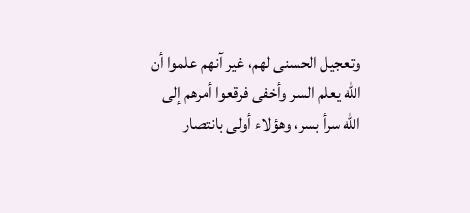وتعجيل الحسنى لهم، غير آنهم علموا أن الله يعلم السر وأخفى فرقعوا أمرهم إلى الله سرأ بسر، وهؤلاء أولى بانتصار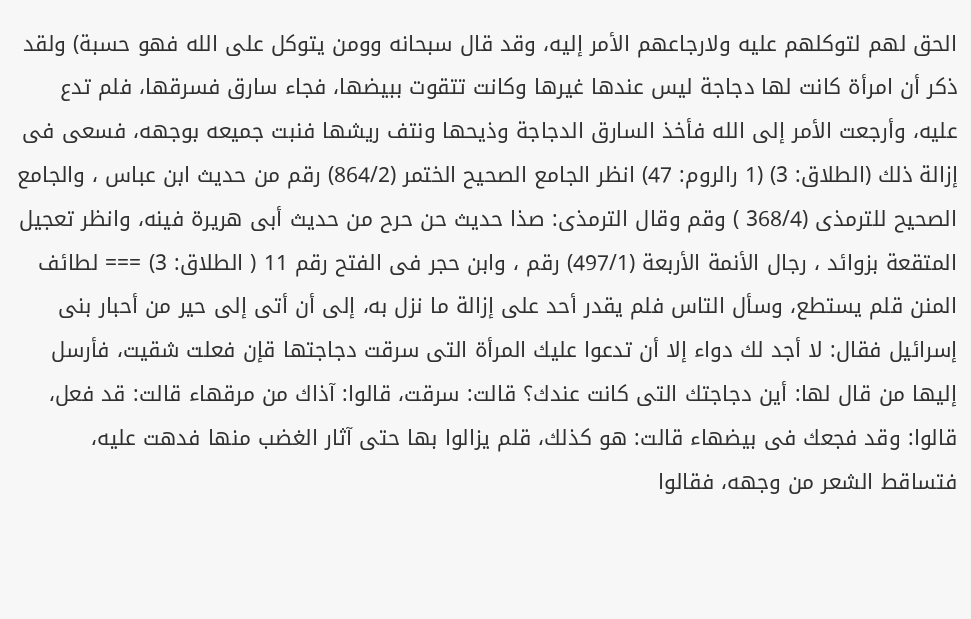الحق لهم لتوكلهم عليه ولارجاعهم الأمر إليه، وقد قال سبحانه وومن يتوكل على الله فهو حسبة) ولقد ذكر أن امرأة كانت لها دجاجة ليس عندها غيرها وكانت تتقوت ببيضها، فجاء سارق فسرقها، فلم تدع عليه، وأرجعت الأمر إلى الله فأخذ السارق الدجاجة وذيحها ونتف ريشها فنبت جميعه بوجهه، فسعى فى إزالة ذلك (الطلاق: 3) (1 رالروم: 47) انظر الجامع الصحيح الختمر (864/2) رقم من حديث ابن عباس ، والجامع الصحيح للترمذى (368/4 ) وقم وقال الترمذى: صذا حديث حن حرح من حديث أبى هريرة فينه، وانظر تعجيل المتقعة بزوائد ، رجال الأنمة الأربعة (497/1) رقم ، وابن حجر فى الفتح رقم 11 ( الطلاق: 3) === لطائف المنن قلم يستطع، وسأل التاس فلم يقدر أحد على إزالة ما نزل به، إلى أن أتى إلى حير من أحبار بنى إسرائيل فقال: لا أجد لك دواء إلا أن تدعوا عليك المرأة التى سرقت دجاجتها قإن فعلت شقيت، فأرسل إليها من قال لها: أين دجاجتك التى كانت عندك؟ قالت: سرقت، قالوا: آذاك من مرقهاء قالت: قد فعل، قالوا: وقد فجعك فى بيضهاء قالت: هو كذلك، قلم يزالوا بها حتى آثار الغضب منها فدهت عليه، فتساقط الشعر من وجهه، فقالوا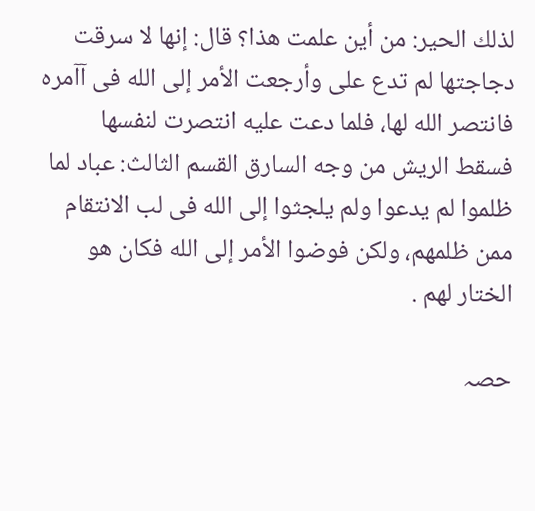لذلك الحير: من أين علمت هذا؟ قال: إنها لا سرقت دجاجتها لم تدع على وأرجعت الأمر إلى الله فى آآمره فانتصر الله لها، فلما دعت عليه انتصرت لنفسها فسقط الريش من وجه السارق القسم الثالث: عباد لما ظلموا لم يدعوا ولم يلجثوا إلى الله فى لب الانتقام ممن ظلمهم، ولكن فوضوا الأمر إلى الله فكان هو الختار لهم .

حصہ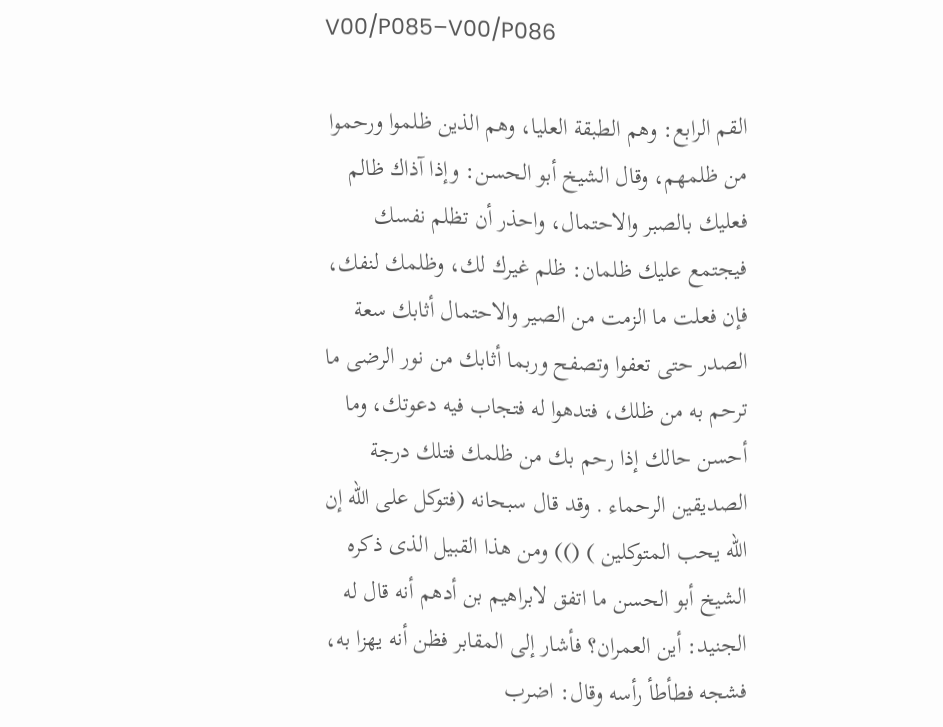V00/P085–V00/P086

القم الرابع: وهم الطبقة العليا، وهم الذين ظلموا ورحموا من ظلمهم، وقال الشيخ أبو الحسن: وإذا آذاك ظالم فعليك بالصبر والاحتمال، واحذر أن تظلم نفسك فيجتمع عليك ظلمان: ظلم غيرك لك، وظلمك لنفك، فإن فعلت ما الزمت من الصير والاحتمال أثابك سعة الصدر حتى تعفوا وتصفح وربما أثابك من نور الرضى ما ترحم به من ظلك، فتدهوا له فتجاب فيه دعوتك، وما أحسن حالك إذا رحم بك من ظلمك فتلك درجة الصديقين الرحماء . وقد قال سبحانه (فتوكل على الله إن الله يحب المتوكلين ) ()) ومن هذا القبيل الذى ذكره الشيخ أبو الحسن ما اتفق لابراهيم بن أدهم أنه قال له الجنيد: أين العمران؟ فأشار إلى المقابر فظن أنه يهزا به، فشجه فطأطأ رأسه وقال: اضرب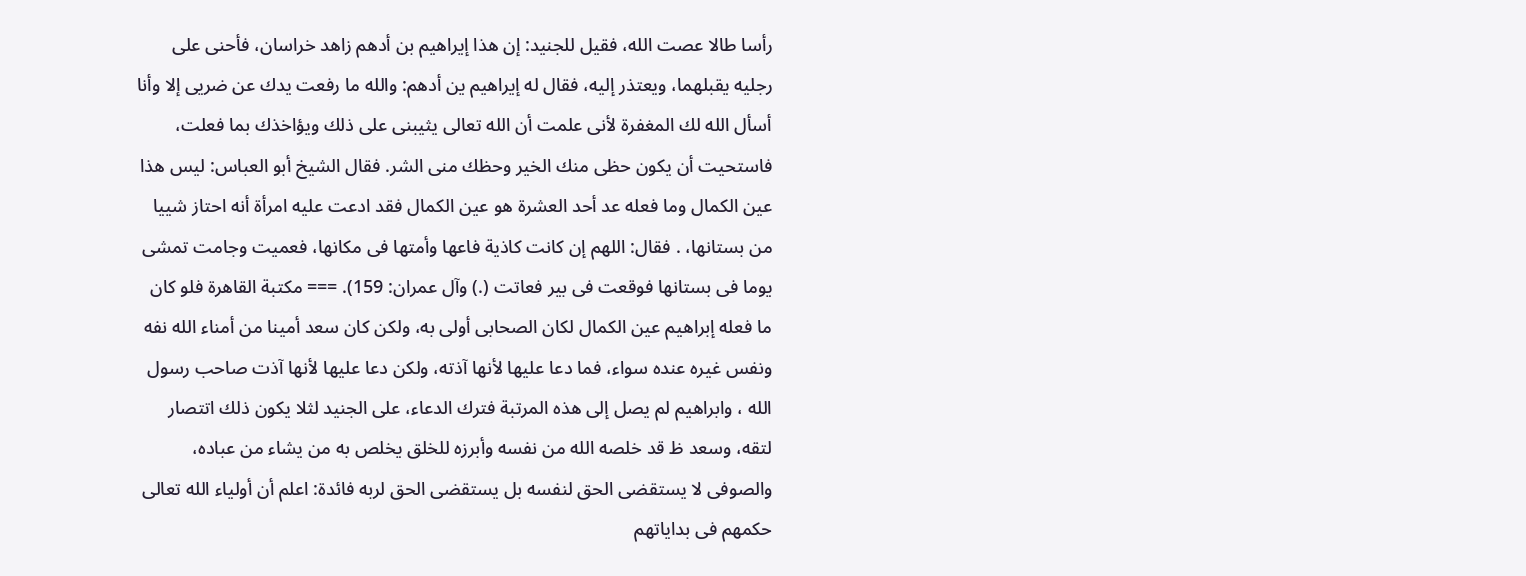رأسا طالا عصت الله، فقيل للجنيد: إن هذا إيراهيم بن أدهم زاهد خراسان، فأحنى على رجليه يقبلهما، ويعتذر إليه، فقال له إيراهيم ين أدهم: والله ما رفعت يدك عن ضريى إلا وأنا أسأل الله لك المغفرة لأنى علمت أن الله تعالى يثيبنى على ذلك ويؤاخذك بما فعلت، فاستحيت أن يكون حظى منك الخير وحظك منى الشر. فقال الشيخ أبو العباس: ليس هذا عين الكمال وما فعله عد أحد العشرة هو عين الكمال فقد ادعت عليه امرأة أنه احتاز شييا من بستانها، . فقال: اللهم إن كانت كاذية فاعها وأمتها فى مكانها، فعميت وجامت تمشى يوما فى بستانها فوقعت فى بير فعاتت (.) وآل عمران: 159). === مكتبة القاهرة فلو كان ما فعله إبراهيم عين الكمال لكان الصحابى أولى به، ولكن كان سعد أمينا من أمناء الله نفه ونفس غيره عنده سواء، فما دعا عليها لأنها آذته، ولكن دعا عليها لأنها آذت صاحب رسول الله ، وابراهيم لم يصل إلى هذه المرتبة فترك الدعاء، على الجنيد لثلا يكون ذلك اتتصار لتقه، وسعد ظ قد خلصه الله من نفسه وأبرزه للخلق يخلص به من يشاء من عباده، والصوفى لا يستقضى الحق لنفسه بل يستقضى الحق لربه فائدة: اعلم أن أولياء الله تعالى حكمهم فى بداياتهم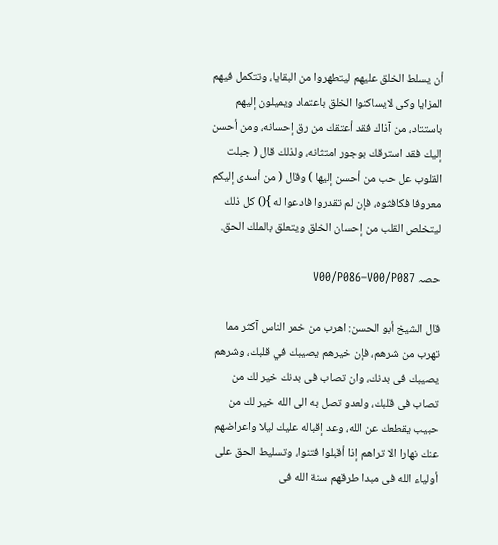أن يسلط الخلق عليهم ليتطهروا من البقايا، وتتكمل فيهم المزايا وكى لايساكنوا الخلق باعتماد ويميلون إليهم باستتاد، من آذاك فقد أعتقك من رق إحسانه، ومن أحسن إليك فقد استرقك بوجور امتثانه، ولذلك قال ( جبلت القلوب عل حب من أحسن إليها ) وقال ( من أسدى إليكم معروفا فكافثوه، فإن لم تقدروا فادعوا له }() كل ذلك ليتخلص القلب من إحسان الخلق ويتعلق بالملك الحق.

حصہ V00/P086–V00/P087

قال الشيخ أبو الحسن: اهرب من خمر الناس آكثر مما تهرب من شرهم، فإن خيرهم يصيبك في قلبك، وشرهم يصيبك فى بدنك، وان تصاب فى بدنك خير لك من تصاب فى قلبك، ولعدو تصل به الى الله خير لك من حبيب يقطعك عن الله، وعد إقباله عليك ليلا واعراضهم عنك نهارا الا تراهم إذا أقبلوا فتنوا، وتسليط الحق على أولياء الله فى مبدا طرقهم سنة الله فى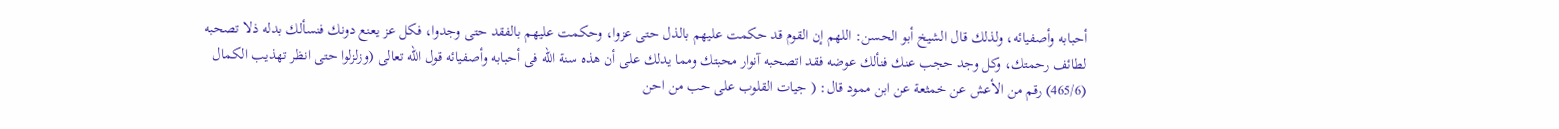أحبابه وأصفيائه، ولذلك قال الشيخ أبو الحسن: اللهم إن القوم قد حكمت عليهم بالذل حتى عزوا، وحكمت عليهم بالفقد حتى وجدوا، فكل عز يعنع دونك فنسألك بدله ذلا تصحبه لطائف رحمتك، وكل وجد حجب عنك فنألك عوضه فقد اتصحبه آنوار محبتك ومما يدلك على أن هذه سنة الله فى أحبابه وأصفيائه قول الله تعالى (وزلزلوا حتى انظر تهذيب الكمال (465/6) رقم من الأعش عن خمثعة عن ابن ممود قال: ( جيات القلوب على حب من احن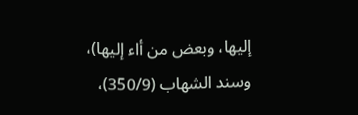إليها، وبعض من أاء إليها)، وسند الشهاب (350/9)،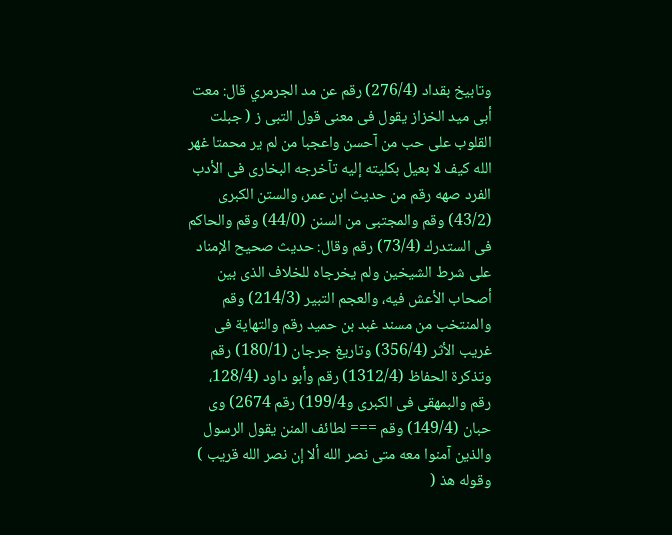وتابيخ بقداد (276/4) رقم عن مد الجرمري قال: معت أبى ميد الخزاز يقول فى معنى قول التبى ز ( جبلت القلوب على حب من آحسن واعجبا من لم ير محمتا غهر الله كيف لا بعيل بكليته إليه تآخرجه البخارى فى الأدب الفرد صهه رقم من حديث ابن عمر، والستن الكبرى (43/2) وقم والمجتبى من السنن (44/0) وقم والحاكم فى الستدرك (73/4) رقم وقال: حديث صحيح الإمناد على شرط الشيخين ولم يخرجاه للخلاف الذى بين أصحاب الأعش فيه، والعجم التبير (214/3) وقم والمنتخب من مسند غبد بن حميد رقم والتهاية فى غريب الأثر (356/4) وتاريغ جرجان (180/1) رقم وتذكرة الحفاظ (1312/4) رقم وأبو داود (128/4، رقم والبمهقى فى الكبرى و199/4) رقم 2674) وى حبان (149/4) وقم === لطائف المنن يقول الرسول والذين آمنوا معه متى نصر الله ألا إن نصر الله قريب ) وقوله هذ (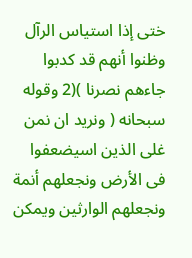ختى إذا استياس الرآل وظنوا أنهم قد كدبوا جاءهم نصرنا )(2 وقوله سبحانه ( ونريد ان نمن غلى الذين اسيضعفوا فى الأرض ونجعلهم أنمة ونجعلهم الوارثين ويمكن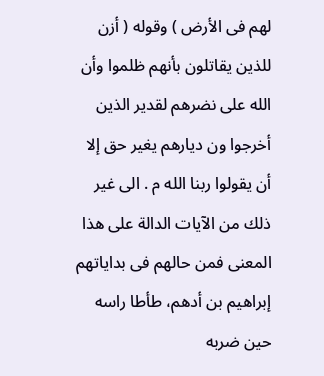لهم فى الأرض ) وقوله ( أزن للذين يقاتلون بأنهم ظلموا وأن الله على نضرهم لقدير الذين أخرجوا ون ديارهم يغير حق إلا أن يقولوا ربنا الله م . الى غير ذلك من الآيات الدالة على هذا المعنى فمن حالهم فى بداياتهم إبراهيم بن أدهم، طأطا راسه حين ضربه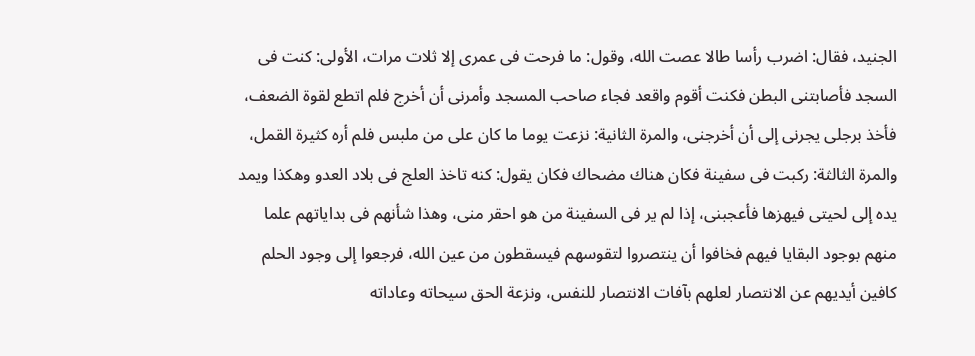الجنيد، فقال: اضرب رأسا طالا عصت الله، وقول: ما فرحت فى عمرى إلا ثلات مرات، الأولى: كنت فى السجد فأصابتنى البطن فكنت أقوم واقعد فجاء صاحب المسجد وأمرنى أن أخرج فلم اتطع لقوة الضعف، فأخذ برجلى يجرنى إلى أن أخرجنى، والمرة الثانية: نزعت يوما ما كان على من ملبس فلم أره كثيرة القمل، والمرة الثالثة: ركبت فى سفينة فكان هناك مضحاك فكان يقول: كنه تاخذ العلج فى بلاد العدو وهكذا ويمد يده إلى لحيتى فيهزها فأعجبنى، إذا لم ير فى السفينة من هو احقر منى، وهذا شأنهم فى بداياتهم علما منهم بوجود البقايا فيهم فخافوا أن ينتصروا لتقوسهم فيسقطون من عين الله، فرجعوا إلى وجود الحلم كافين أيديهم عن الانتصار لعلهم بآفات الانتصار للنفس، ونزعة الحق سيحاته وعاداته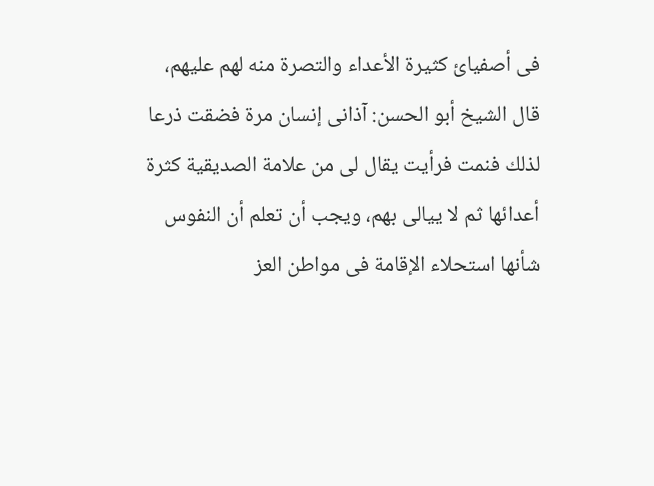فى أصفيائ كثيرة الأعداء والتصرة منه لهم عليهم، قال الشيخ أبو الحسن: آذانى إنسان مرة فضقت ذرعا لذلك فنمت فرأيت يقال لى من علامة الصديقية كثرة أعدائها ثم لا ييالى بهم، ويجب أن تعلم أن النفوس شأنها استحلاء الإقامة فى مواطن العز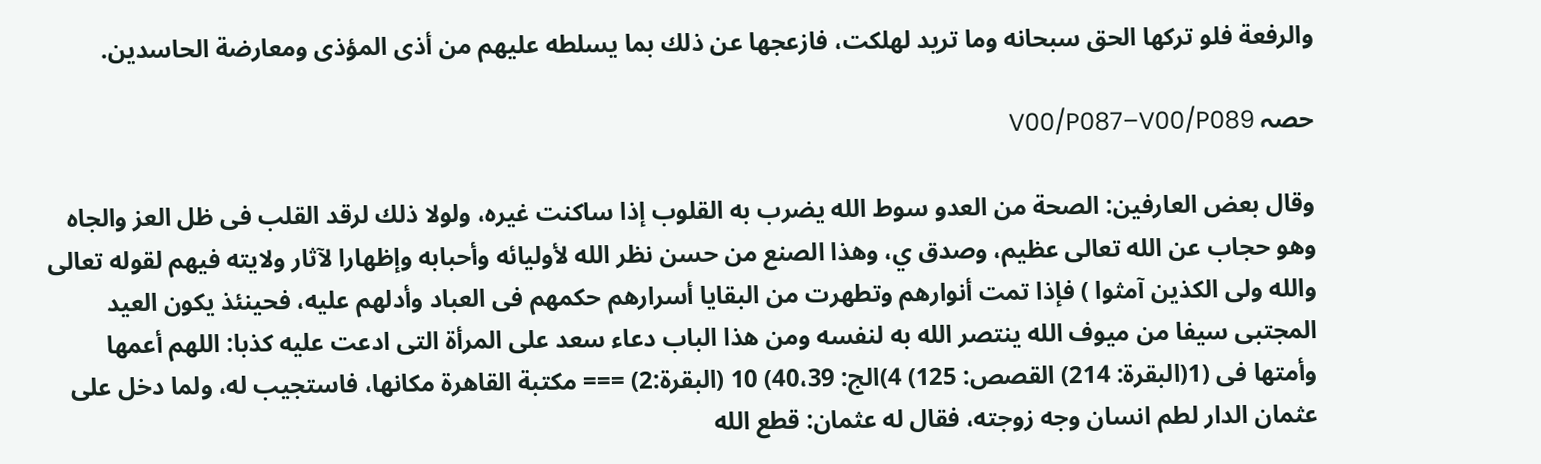والرفعة فلو تركها الحق سبحانه وما تريد لهلكت، فازعجها عن ذلك بما يسلطه عليهم من أذى المؤذى ومعارضة الحاسدين.

حصہ V00/P087–V00/P089

وقال بعض العارفين: الصحة من العدو سوط الله يضرب به القلوب إذا ساكنت غيره، ولولا ذلك لرقد القلب فى ظل العز والجاه وهو حجاب عن الله تعالى عظيم، وصدق ي، وهذا الصنع من حسن نظر الله لأوليائه وأحبابه وإظهارا لآثار ولايته فيهم لقوله تعالى والله ولى الكذين آمثوا ) فإذا تمت أنوارهم وتطهرت من البقايا أسرارهم حكمهم فى العباد وأدلهم عليه، فحينئذ يكون العيد المجتبى سيفا من ميوف الله ينتصر الله به لنفسه ومن هذا الباب دعاء سعد على المرأة التى ادعت عليه كذبا: اللهم أعمها وأمتها فى (1(البقرة: 214) القصص: 125) 4)الج: 40،39) 10 (البقرة:2) === مكتبة القاهرة مكانها، فاستجيب له، ولما دخل على عثمان الدار لطم انسان وجه زوجته، فقال له عثمان: قطع الله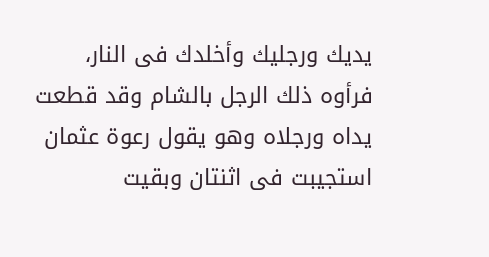يديك ورجليك وأخلدك فى النار، فرأوه ذلك الرجل بالشام وقد قطعت يداه ورجلاه وهو يقول رعوة عثمان استجيبت فى اثنتان وبقيت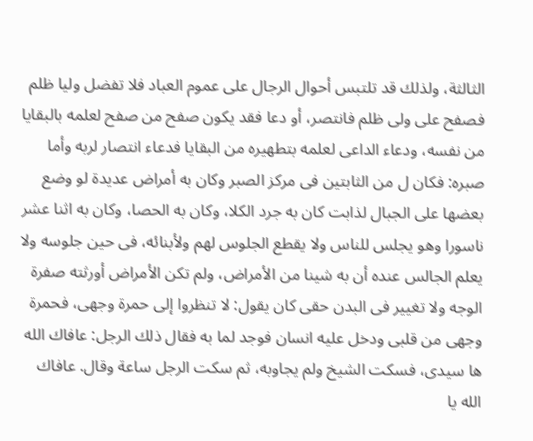الثالثة، ولذلك قد تلتبس أحوال الرجال على عموم العباد فلا تفضل وليا ظلم فصفح على ولى ظلم فانتصر، أو دعا فقد يكون صفح من صفح لعلمه بالبقايا من نفسه، ودعاء الداعى لعلمه بتطهيره من البقايا فدعاء انتصار لربه وأما صبره: فكان ل من الثابتين فى مركز الصبر وكان به أمراض عديدة لو وضع بعضها على الجبال لذابت كان به جرد الكلا، وكان به الحصا، وكان به اثنا عشر ناسورا وهو يجلس للناس ولا يقطع الجلوس لهم ولأبنائه، فى حين جلوسه ولا يعلم الجالس عنده أن به شينا من الأمراض، ولم تكن الأمراض أورثته صفرة الوجه ولا تغيير فى البدن حقى كان يقول: لا تنظروا إلى حمرة وجهى، فحمرة وجهى من قلبى ودخل عليه انسان فوجد لما به فقال ذلك الرجل: عافاك الله ها سيدى، فسكت الشيخ ولم يجاوبه، ثم سكت الرجل ساعة وقال. عافاك الله يا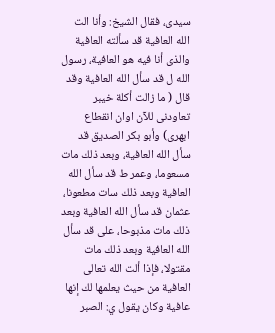سيدى، فقال الشيخ: وأنا الت الله العافية قد سألته العافية والذى أنا فيه هو العافية، رسول الله ل قد سأل الله العافية وقد قال ( ما زالت أكلة خيبر تعاودنى للآن اوان انقطاع ابهرى) وأبو بكر الصديق قد سأل الله العافية، وبعد ذلك مات مسعوما، وعمر ط قد سأل الله العافية وبعد ذلك سات مطعونا، عثمان قد سأل الله العافية وبعد ذلك مات مذبوحا، على قد سأل الله العافية وبعد ذلك مات مقتولا، فإذا ألت الله تعالى العافية من حيث يعلمها لك إنها عافية وكان يقول ي: الصبر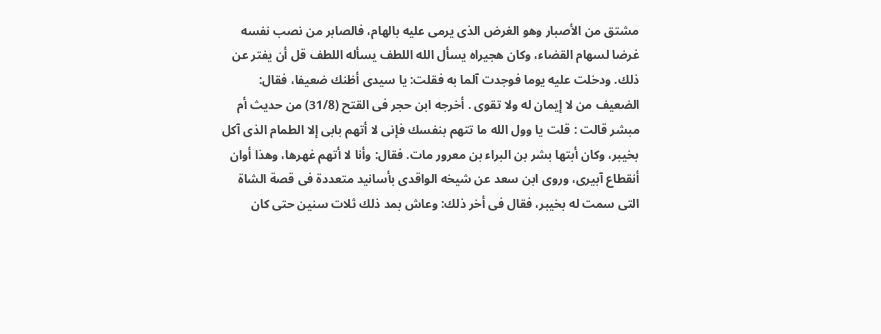مشتق من الأصبار وهو الغرض الذى يرمى عليه بالهام، فالصابر من نصب نفسه غرضا لسهام القضاء، وكان هجيراه يسأل الله اللطف يسأله اللطف قل أن يفتر عن ذلك. ودخلت عليه يوما فوجدت آلما به فقلت: يا سيدى أظنك ضعيفا، فقال: الضعيف من لا إيمان له ولا تقوى . أخرجه ابن حجر فى القتح (31/8) من حديث أم مبشر قالت : قلت يا وول الله ما تتهم بنفسك فإنى لا أتهم بابى إلا الطمام الذى آكل بخيبر، وكان أبتها بشر بن البراء بن معرور مات. فقال: وأنا لا أتهم غهرها، وهذا أوان أنقطاع آبيرى، وروى ابن سعد عن شيخه الواقدى بأسانيد متعددة فى قصة الشاة التى سمت له بخيبر، فقال فى أخر ذلك: وعاش بمد ذلك ثلات سنين حتى كان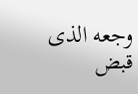وجعه الذى قبض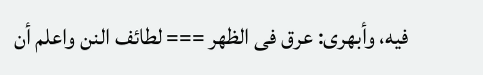فيه، وأبهرى: عرق فى الظهر === لطائف النن واعلم أن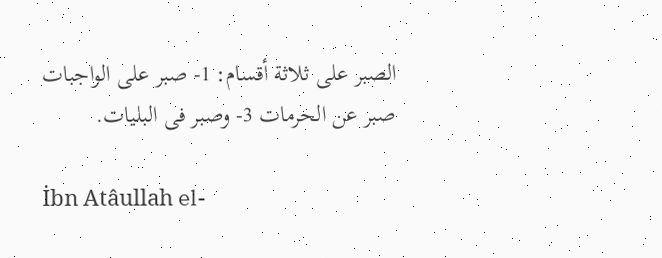الصبر على ثلاثة أقسام: 1- صبر على الواجبات صبر عن الحرمات 3- وصبر فى البليات.

İbn Atâullah el-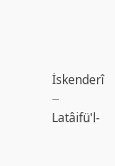İskenderî — Latâifü'l-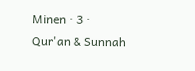Minen · 3 · Qur'an & Sunnah